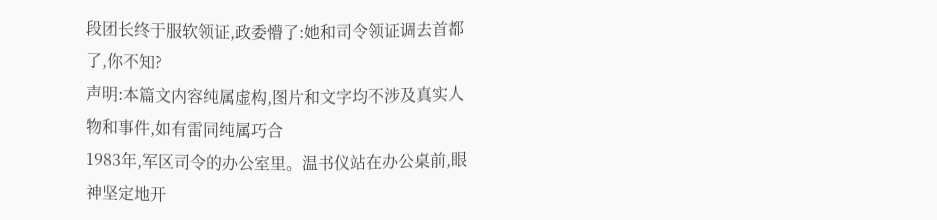段团长终于服软领证,政委懵了:她和司令领证调去首都了,你不知?
声明:本篇文内容纯属虚构,图片和文字均不涉及真实人物和事件,如有雷同纯属巧合
1983年,军区司令的办公室里。温书仪站在办公桌前,眼神坚定地开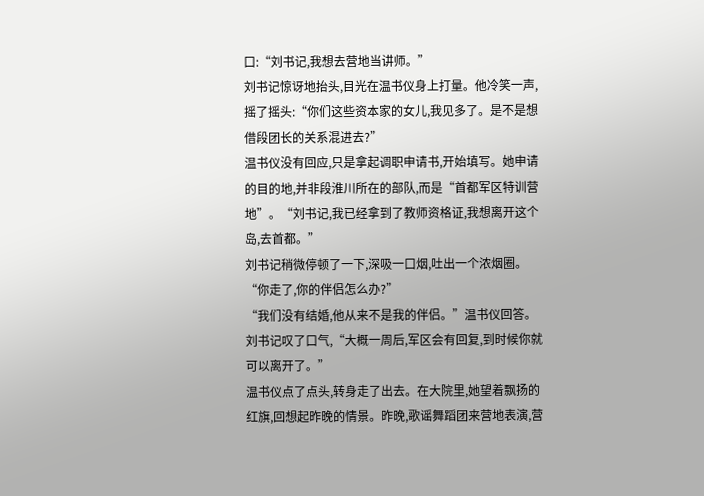口:“刘书记,我想去营地当讲师。”
刘书记惊讶地抬头,目光在温书仪身上打量。他冷笑一声,摇了摇头:“你们这些资本家的女儿,我见多了。是不是想借段团长的关系混进去?”
温书仪没有回应,只是拿起调职申请书,开始填写。她申请的目的地,并非段淮川所在的部队,而是“首都军区特训营地”。“刘书记,我已经拿到了教师资格证,我想离开这个岛,去首都。”
刘书记稍微停顿了一下,深吸一口烟,吐出一个浓烟圈。“你走了,你的伴侣怎么办?”
“我们没有结婚,他从来不是我的伴侣。”温书仪回答。
刘书记叹了口气,“大概一周后,军区会有回复,到时候你就可以离开了。”
温书仪点了点头,转身走了出去。在大院里,她望着飘扬的红旗,回想起昨晚的情景。昨晚,歌谣舞蹈团来营地表演,营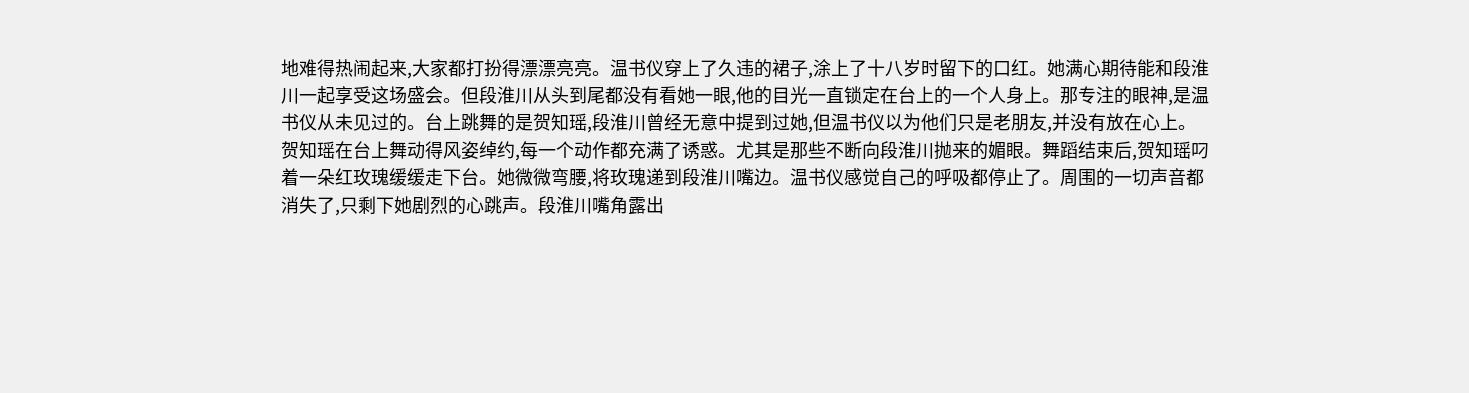地难得热闹起来,大家都打扮得漂漂亮亮。温书仪穿上了久违的裙子,涂上了十八岁时留下的口红。她满心期待能和段淮川一起享受这场盛会。但段淮川从头到尾都没有看她一眼,他的目光一直锁定在台上的一个人身上。那专注的眼神,是温书仪从未见过的。台上跳舞的是贺知瑶,段淮川曾经无意中提到过她,但温书仪以为他们只是老朋友,并没有放在心上。
贺知瑶在台上舞动得风姿绰约,每一个动作都充满了诱惑。尤其是那些不断向段淮川抛来的媚眼。舞蹈结束后,贺知瑶叼着一朵红玫瑰缓缓走下台。她微微弯腰,将玫瑰递到段淮川嘴边。温书仪感觉自己的呼吸都停止了。周围的一切声音都消失了,只剩下她剧烈的心跳声。段淮川嘴角露出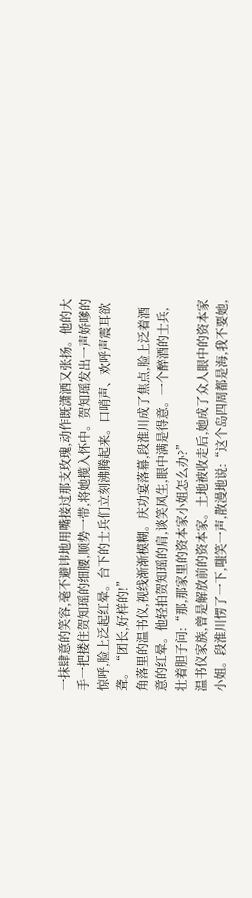一抹肆意的笑容,毫不避讳地用嘴接过那支玫瑰,动作既潇洒又张扬。他的大手一把搂住贺知瑶的细腰,顺势一带,将她揽入怀中。贺知瑶发出一声娇嗲的惊呼,脸上泛起红晕。台下的士兵们立刻沸腾起来。口哨声、欢呼声震耳欲聋。“团长,好样的!”
角落里的温书仪,视线渐渐模糊。庆功宴落幕,段淮川成了焦点,脸上泛着酒意的红晕。他轻拍贺知瑶的肩,谈笑风生,眼中满是得意。一个醉酒的士兵,壮着胆子问:“那,那家里的资本家小姐怎么办?”
温书仪家族,曾是解放前的资本家。土地被收走后,她成了众人眼中的资本家小姐。段淮川愣了一下,嗤笑一声,散漫地说:“这个岛四周都是海,我不要她,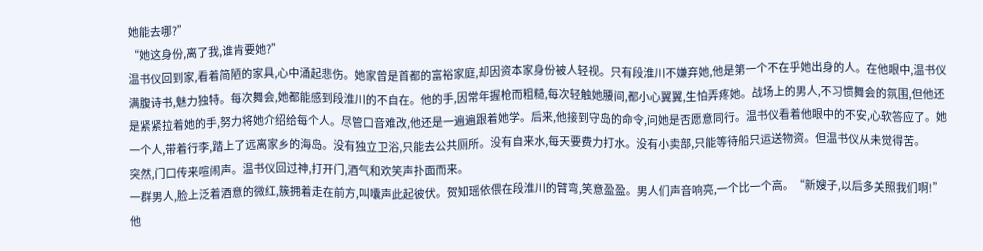她能去哪?”
“她这身份,离了我,谁肯要她?”
温书仪回到家,看着简陋的家具,心中涌起悲伤。她家曾是首都的富裕家庭,却因资本家身份被人轻视。只有段淮川不嫌弃她,他是第一个不在乎她出身的人。在他眼中,温书仪满腹诗书,魅力独特。每次舞会,她都能感到段淮川的不自在。他的手,因常年握枪而粗糙,每次轻触她腰间,都小心翼翼,生怕弄疼她。战场上的男人,不习惯舞会的氛围,但他还是紧紧拉着她的手,努力将她介绍给每个人。尽管口音难改,他还是一遍遍跟着她学。后来,他接到守岛的命令,问她是否愿意同行。温书仪看着他眼中的不安,心软答应了。她一个人,带着行李,踏上了远离家乡的海岛。没有独立卫浴,只能去公共厕所。没有自来水,每天要费力打水。没有小卖部,只能等待船只运送物资。但温书仪从未觉得苦。
突然,门口传来喧闹声。温书仪回过神,打开门,酒气和欢笑声扑面而来。
一群男人,脸上泛着酒意的微红,簇拥着走在前方,叫囔声此起彼伏。贺知瑶依偎在段淮川的臂弯,笑意盈盈。男人们声音响亮,一个比一个高。“新嫂子,以后多关照我们啊!”
他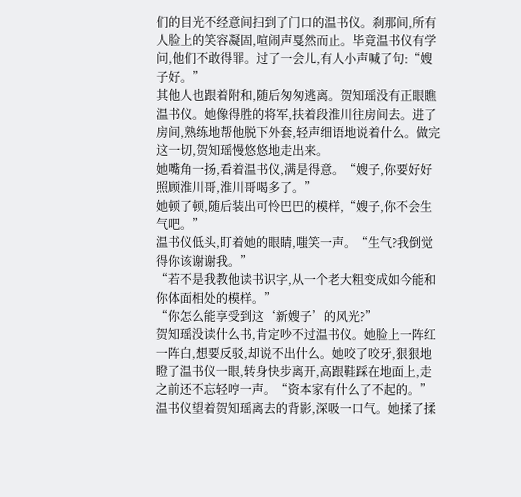们的目光不经意间扫到了门口的温书仪。刹那间,所有人脸上的笑容凝固,喧闹声戛然而止。毕竟温书仪有学问,他们不敢得罪。过了一会儿,有人小声喊了句:“嫂子好。”
其他人也跟着附和,随后匆匆逃离。贺知瑶没有正眼瞧温书仪。她像得胜的将军,扶着段淮川往房间去。进了房间,熟练地帮他脱下外套,轻声细语地说着什么。做完这一切,贺知瑶慢悠悠地走出来。
她嘴角一扬,看着温书仪,满是得意。“嫂子,你要好好照顾淮川哥,淮川哥喝多了。”
她顿了顿,随后装出可怜巴巴的模样,“嫂子,你不会生气吧。”
温书仪低头,盯着她的眼睛,嗤笑一声。“生气?我倒觉得你该谢谢我。”
“若不是我教他读书识字,从一个老大粗变成如今能和你体面相处的模样。”
“你怎么能享受到这‘新嫂子’的风光?”
贺知瑶没读什么书,肯定吵不过温书仪。她脸上一阵红一阵白,想要反驳,却说不出什么。她咬了咬牙,狠狠地瞪了温书仪一眼,转身快步离开,高跟鞋踩在地面上,走之前还不忘轻哼一声。“资本家有什么了不起的。”
温书仪望着贺知瑶离去的背影,深吸一口气。她揉了揉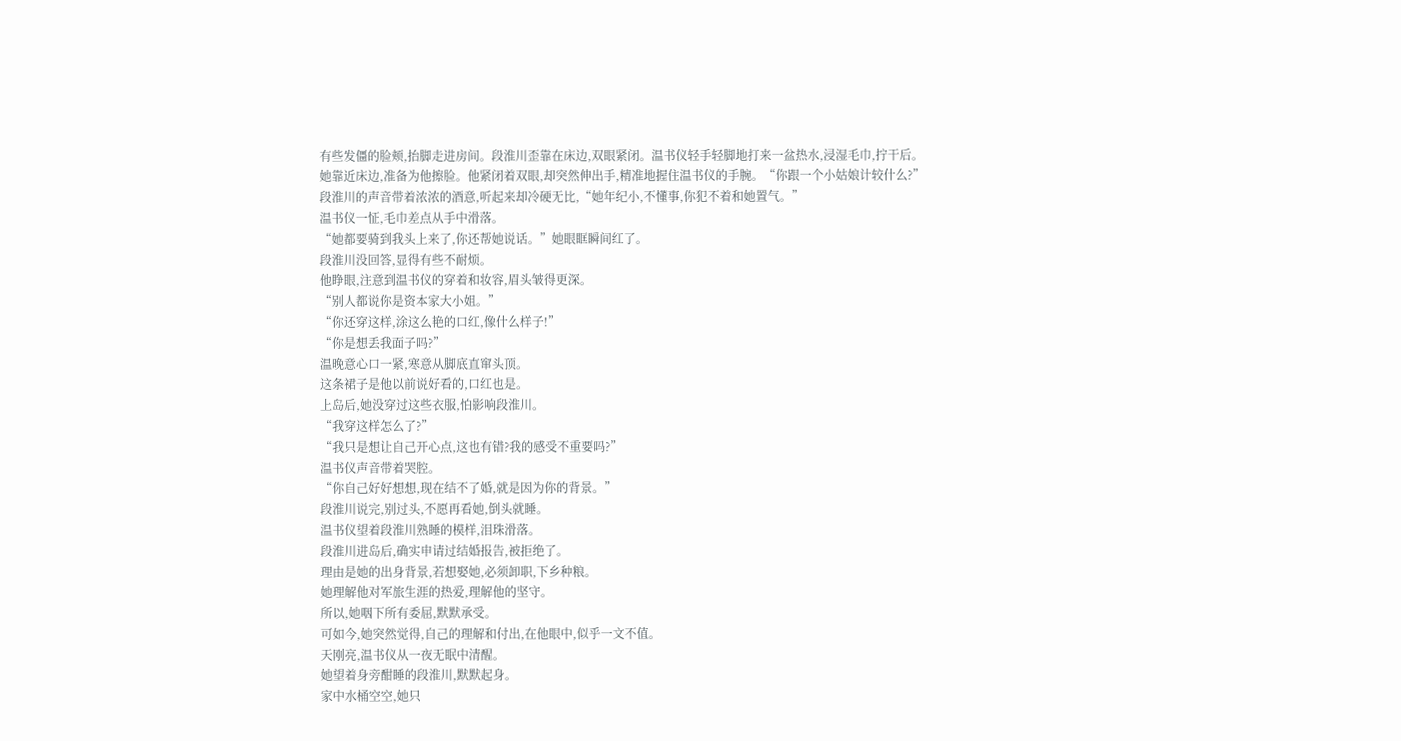有些发僵的脸颊,抬脚走进房间。段淮川歪靠在床边,双眼紧闭。温书仪轻手轻脚地打来一盆热水,浸湿毛巾,拧干后。
她靠近床边,准备为他擦脸。他紧闭着双眼,却突然伸出手,精准地握住温书仪的手腕。“你跟一个小姑娘计较什么?”
段淮川的声音带着浓浓的酒意,听起来却冷硬无比,“她年纪小,不懂事,你犯不着和她置气。”
温书仪一怔,毛巾差点从手中滑落。
“她都要骑到我头上来了,你还帮她说话。”她眼眶瞬间红了。
段淮川没回答,显得有些不耐烦。
他睁眼,注意到温书仪的穿着和妆容,眉头皱得更深。
“别人都说你是资本家大小姐。”
“你还穿这样,涂这么艳的口红,像什么样子!”
“你是想丢我面子吗?”
温晚意心口一紧,寒意从脚底直窜头顶。
这条裙子是他以前说好看的,口红也是。
上岛后,她没穿过这些衣服,怕影响段淮川。
“我穿这样怎么了?”
“我只是想让自己开心点,这也有错?我的感受不重要吗?”
温书仪声音带着哭腔。
“你自己好好想想,现在结不了婚,就是因为你的背景。”
段淮川说完,别过头,不愿再看她,倒头就睡。
温书仪望着段淮川熟睡的模样,泪珠滑落。
段淮川进岛后,确实申请过结婚报告,被拒绝了。
理由是她的出身背景,若想娶她,必须卸职,下乡种粮。
她理解他对军旅生涯的热爱,理解他的坚守。
所以,她咽下所有委屈,默默承受。
可如今,她突然觉得,自己的理解和付出,在他眼中,似乎一文不值。
天刚亮,温书仪从一夜无眠中清醒。
她望着身旁酣睡的段淮川,默默起身。
家中水桶空空,她只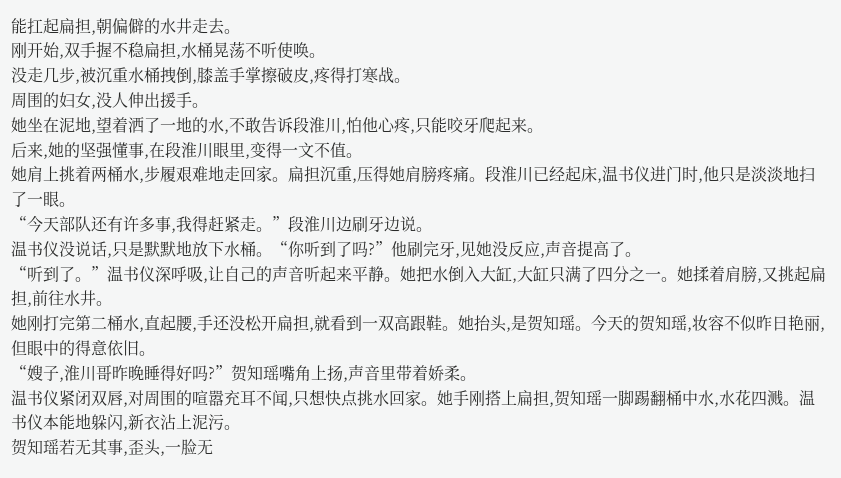能扛起扁担,朝偏僻的水井走去。
刚开始,双手握不稳扁担,水桶晃荡不听使唤。
没走几步,被沉重水桶拽倒,膝盖手掌擦破皮,疼得打寒战。
周围的妇女,没人伸出援手。
她坐在泥地,望着洒了一地的水,不敢告诉段淮川,怕他心疼,只能咬牙爬起来。
后来,她的坚强懂事,在段淮川眼里,变得一文不值。
她肩上挑着两桶水,步履艰难地走回家。扁担沉重,压得她肩膀疼痛。段淮川已经起床,温书仪进门时,他只是淡淡地扫了一眼。
“今天部队还有许多事,我得赶紧走。”段淮川边刷牙边说。
温书仪没说话,只是默默地放下水桶。“你听到了吗?”他刷完牙,见她没反应,声音提高了。
“听到了。”温书仪深呼吸,让自己的声音听起来平静。她把水倒入大缸,大缸只满了四分之一。她揉着肩膀,又挑起扁担,前往水井。
她刚打完第二桶水,直起腰,手还没松开扁担,就看到一双高跟鞋。她抬头,是贺知瑶。今天的贺知瑶,妆容不似昨日艳丽,但眼中的得意依旧。
“嫂子,淮川哥昨晚睡得好吗?”贺知瑶嘴角上扬,声音里带着娇柔。
温书仪紧闭双唇,对周围的喧嚣充耳不闻,只想快点挑水回家。她手刚搭上扁担,贺知瑶一脚踢翻桶中水,水花四溅。温书仪本能地躲闪,新衣沾上泥污。
贺知瑶若无其事,歪头,一脸无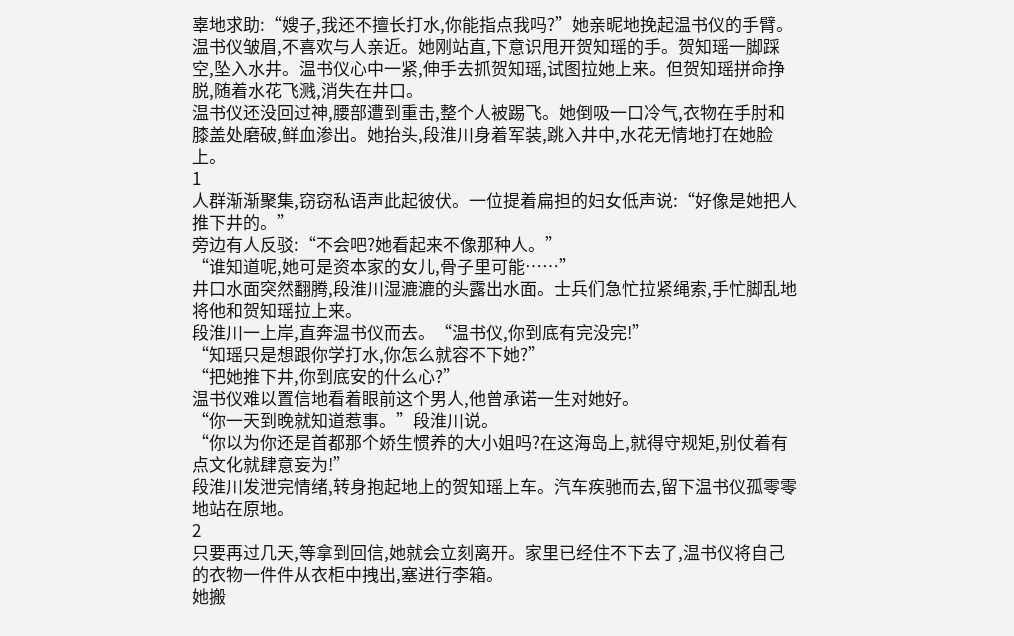辜地求助:“嫂子,我还不擅长打水,你能指点我吗?”她亲昵地挽起温书仪的手臂。
温书仪皱眉,不喜欢与人亲近。她刚站直,下意识甩开贺知瑶的手。贺知瑶一脚踩空,坠入水井。温书仪心中一紧,伸手去抓贺知瑶,试图拉她上来。但贺知瑶拼命挣脱,随着水花飞溅,消失在井口。
温书仪还没回过神,腰部遭到重击,整个人被踢飞。她倒吸一口冷气,衣物在手肘和膝盖处磨破,鲜血渗出。她抬头,段淮川身着军装,跳入井中,水花无情地打在她脸上。
1
人群渐渐聚集,窃窃私语声此起彼伏。一位提着扁担的妇女低声说:“好像是她把人推下井的。”
旁边有人反驳:“不会吧?她看起来不像那种人。”
“谁知道呢,她可是资本家的女儿,骨子里可能……”
井口水面突然翻腾,段淮川湿漉漉的头露出水面。士兵们急忙拉紧绳索,手忙脚乱地将他和贺知瑶拉上来。
段淮川一上岸,直奔温书仪而去。“温书仪,你到底有完没完!”
“知瑶只是想跟你学打水,你怎么就容不下她?”
“把她推下井,你到底安的什么心?”
温书仪难以置信地看着眼前这个男人,他曾承诺一生对她好。
“你一天到晚就知道惹事。”段淮川说。
“你以为你还是首都那个娇生惯养的大小姐吗?在这海岛上,就得守规矩,别仗着有点文化就肆意妄为!”
段淮川发泄完情绪,转身抱起地上的贺知瑶上车。汽车疾驰而去,留下温书仪孤零零地站在原地。
2
只要再过几天,等拿到回信,她就会立刻离开。家里已经住不下去了,温书仪将自己的衣物一件件从衣柜中拽出,塞进行李箱。
她搬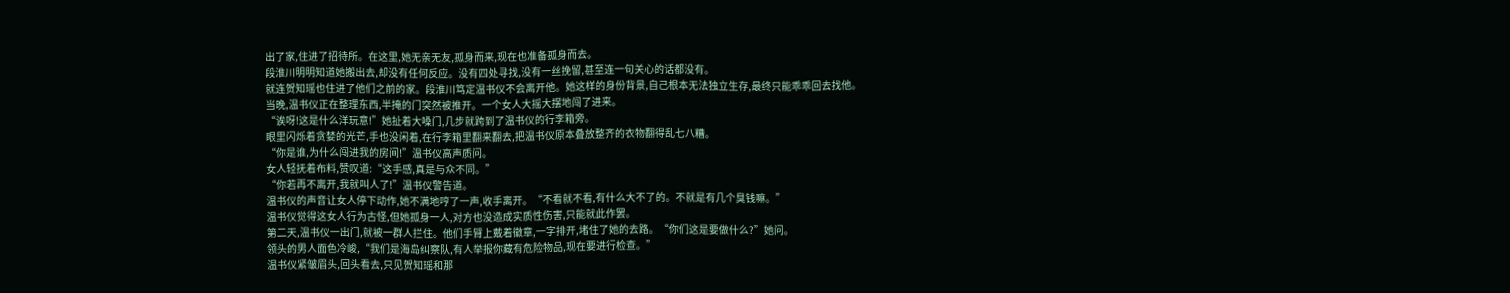出了家,住进了招待所。在这里,她无亲无友,孤身而来,现在也准备孤身而去。
段淮川明明知道她搬出去,却没有任何反应。没有四处寻找,没有一丝挽留,甚至连一句关心的话都没有。
就连贺知瑶也住进了他们之前的家。段淮川笃定温书仪不会离开他。她这样的身份背景,自己根本无法独立生存,最终只能乖乖回去找他。
当晚,温书仪正在整理东西,半掩的门突然被推开。一个女人大摇大摆地闯了进来。
“诶呀!这是什么洋玩意!”她扯着大嗓门,几步就跨到了温书仪的行李箱旁。
眼里闪烁着贪婪的光芒,手也没闲着,在行李箱里翻来翻去,把温书仪原本叠放整齐的衣物翻得乱七八糟。
“你是谁,为什么闯进我的房间!”温书仪高声质问。
女人轻抚着布料,赞叹道:“这手感,真是与众不同。”
“你若再不离开,我就叫人了!”温书仪警告道。
温书仪的声音让女人停下动作,她不满地哼了一声,收手离开。“不看就不看,有什么大不了的。不就是有几个臭钱嘛。”
温书仪觉得这女人行为古怪,但她孤身一人,对方也没造成实质性伤害,只能就此作罢。
第二天,温书仪一出门,就被一群人拦住。他们手臂上戴着徽章,一字排开,堵住了她的去路。“你们这是要做什么?”她问。
领头的男人面色冷峻,“我们是海岛纠察队,有人举报你藏有危险物品,现在要进行检查。”
温书仪紧皱眉头,回头看去,只见贺知瑶和那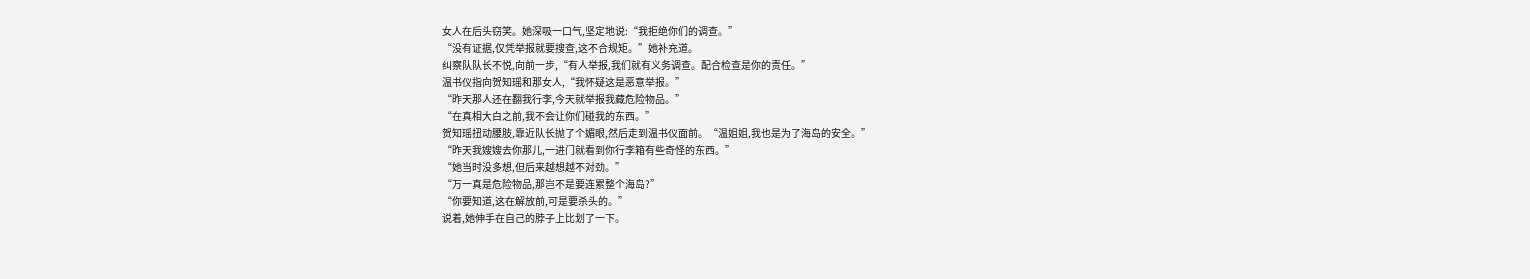女人在后头窃笑。她深吸一口气,坚定地说:“我拒绝你们的调查。”
“没有证据,仅凭举报就要搜查,这不合规矩。”她补充道。
纠察队队长不悦,向前一步,“有人举报,我们就有义务调查。配合检查是你的责任。”
温书仪指向贺知瑶和那女人,“我怀疑这是恶意举报。”
“昨天那人还在翻我行李,今天就举报我藏危险物品。”
“在真相大白之前,我不会让你们碰我的东西。”
贺知瑶扭动腰肢,靠近队长抛了个媚眼,然后走到温书仪面前。“温姐姐,我也是为了海岛的安全。”
“昨天我嫂嫂去你那儿,一进门就看到你行李箱有些奇怪的东西。”
“她当时没多想,但后来越想越不对劲。”
“万一真是危险物品,那岂不是要连累整个海岛?”
“你要知道,这在解放前,可是要杀头的。”
说着,她伸手在自己的脖子上比划了一下。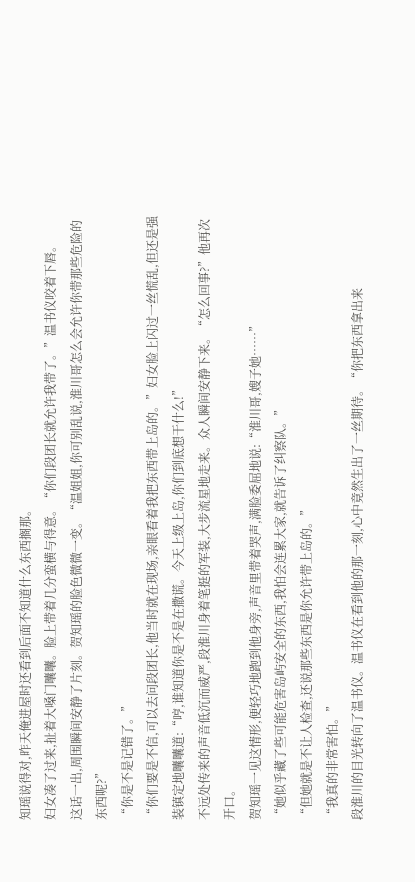知瑶说得对,昨天俺进屋时还看到后面不知道什么东西搁那。
妇女凑了过来,扯着大嗓门囔囔。脸上带着几分蛮横与得意。“你们段团长就允许我带了。”温书仪咬着下唇。
这话一出,周围瞬间安静了片刻。贺知瑶的脸色微微一变。“温姐姐,你可别乱说,淮川哥怎么会允许你带那些危险的东西呢?”
“你是不是记错了。”
“你们要是不信,可以去问段团长,他当时就在现场,亲眼看着我把东西带上岛的。”妇女脸上闪过一丝慌乱,但还是强装镇定地囔囔道:“哼,谁知道你是不是在撒谎。今天上级上岛,你们到底想干什么!”
不远处传来的声音低沉而威严,段淮川身着笔挺的军装,大步流星地走来。众人瞬间安静下来。“怎么回事?”他再次开口。
贺知瑶一见这情形,便轻巧地跑到他身旁,声音里带着哭声,满脸委屈地说:“淮川哥,嫂子她……”
“她似乎藏了些可能危害岛屿安全的东西,我怕会连累大家,就告诉了纠察队。”
“但她就是不让人检查,还说那些东西是你允许带上岛的。”
“我真的非常害怕。”
段淮川的目光转向了温书仪。温书仪在看到他的那一刻,心中竟然生出了一丝期待。“你把东西拿出来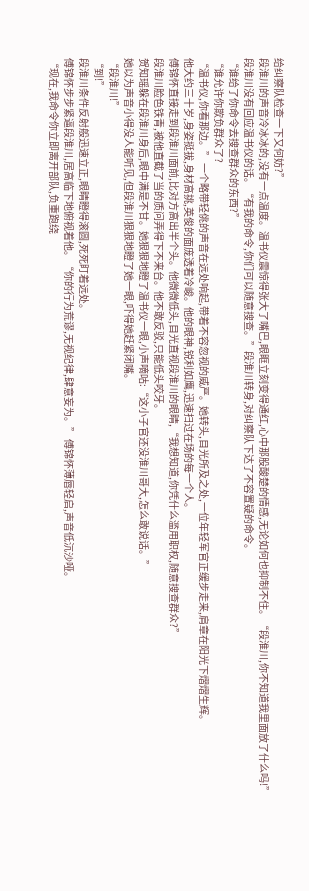给纠察队检查一下又何妨?”
段淮川的声音冷冰冰的,没有一点温度。温书仪震惊得张大了嘴巴,眼眶立刻变得通红,心中那股酸楚的情感,无论如何也抑制不住。“段淮川,你不知道我里面放了什么吗!”
段淮川没有回应温书仪的话。“有我的命令,你们可以随意搜查。”段淮川转身,对纠察队下达了不容置疑的命令。
“谁给了你命令去搜查群众的东西?”
“谁允许你欺负群众了?
“温书仪,你看那边。” 一个略带轻佻的声音在远处响起,带着不容忽视的威严。她转头,目光所及之处,一位年轻军官正缓步走来,肩章在阳光下熠熠生辉。
他大约三十岁,身姿挺拔,身材高挑,英俊的面庞透着冷峻。他的眼神,锐利如鹰,迅速扫过在场的每一个人。
傅锦怀直接走到段淮川面前,比对方高出半个头。他微微低头,目光直视段淮川的眼睛,“我想知道,你凭什么滥用职权,随意搜查群众?”
段淮川脸色铁青,被他直截了当的质问弄得下不来台。他不敢反驳,只能低头咬牙。
贺知瑶躲在段淮川身后,眼中满是不甘。她狠狠地瞪了温书仪一眼,小声嘀咕:“这小子官还没淮川哥大,怎么敢说话。”
她以为声音小得没人能听见,但段淮川狠狠地瞪了她一眼,吓得她赶紧闭嘴。
“段淮川!”
“到!”
段淮川条件反射般迅速立正,眼睛瞪得滚圆,死死盯着远处。
傅锦怀步步紧逼段淮川,居高临下地俯视着他。“你的行为荒谬,无视纪律,肆意妄为。” 傅锦怀薄唇轻启,声音低沉沙哑。
“现在,我命令你立即离开部队,负重跑绕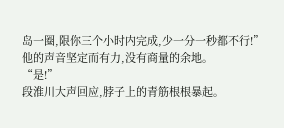岛一圈,限你三个小时内完成,少一分一秒都不行!”
他的声音坚定而有力,没有商量的余地。
“是!”
段淮川大声回应,脖子上的青筋根根暴起。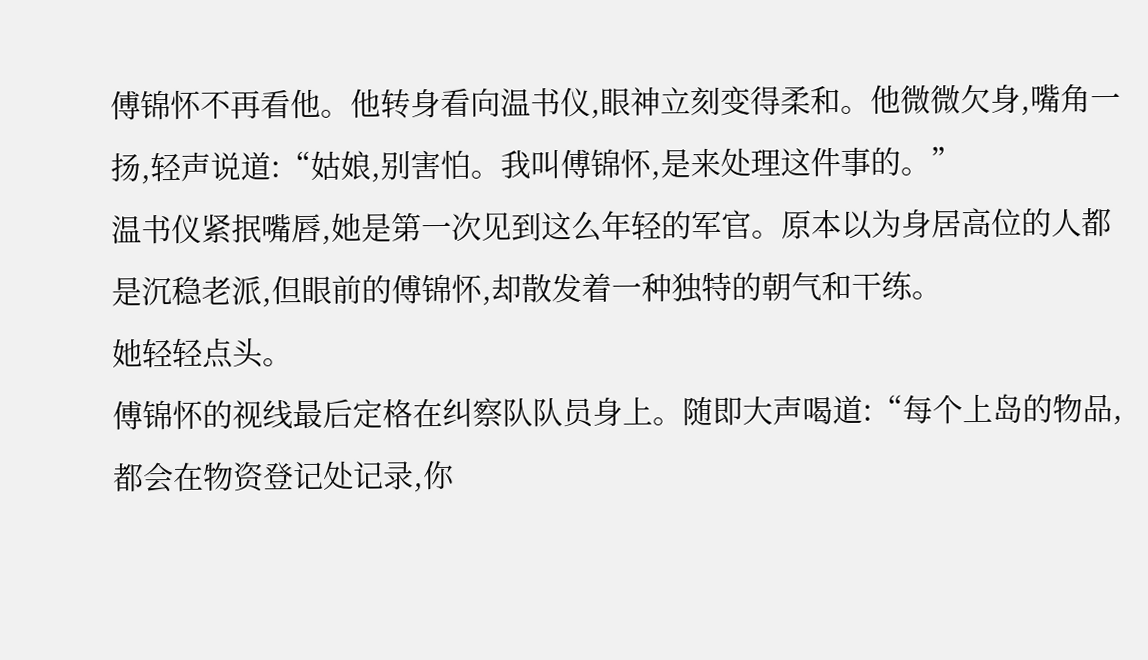傅锦怀不再看他。他转身看向温书仪,眼神立刻变得柔和。他微微欠身,嘴角一扬,轻声说道:“姑娘,别害怕。我叫傅锦怀,是来处理这件事的。”
温书仪紧抿嘴唇,她是第一次见到这么年轻的军官。原本以为身居高位的人都是沉稳老派,但眼前的傅锦怀,却散发着一种独特的朝气和干练。
她轻轻点头。
傅锦怀的视线最后定格在纠察队队员身上。随即大声喝道:“每个上岛的物品,都会在物资登记处记录,你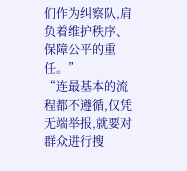们作为纠察队,肩负着维护秩序、保障公平的重任。”
“连最基本的流程都不遵循,仅凭无端举报,就要对群众进行搜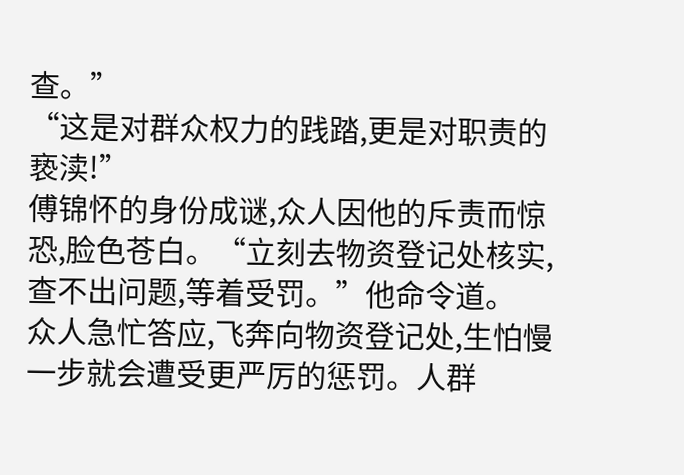查。”
“这是对群众权力的践踏,更是对职责的亵渎!”
傅锦怀的身份成谜,众人因他的斥责而惊恐,脸色苍白。“立刻去物资登记处核实,查不出问题,等着受罚。”他命令道。
众人急忙答应,飞奔向物资登记处,生怕慢一步就会遭受更严厉的惩罚。人群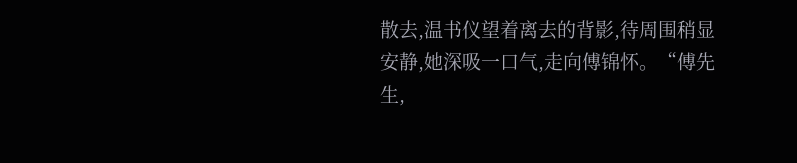散去,温书仪望着离去的背影,待周围稍显安静,她深吸一口气,走向傅锦怀。“傅先生,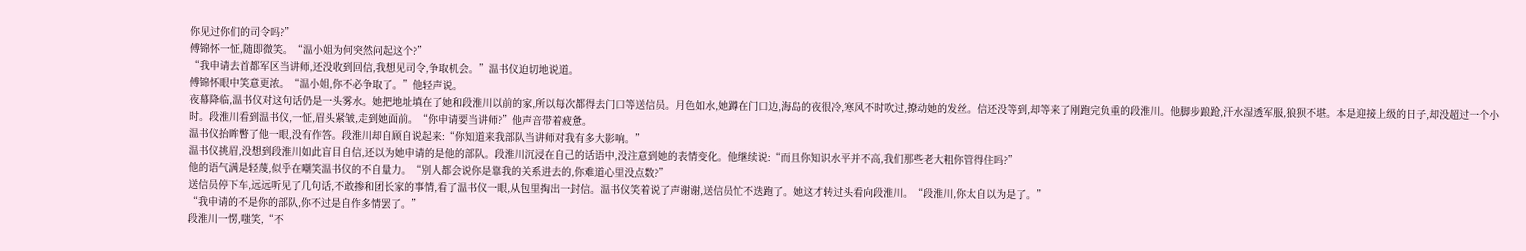你见过你们的司令吗?”
傅锦怀一怔,随即微笑。“温小姐为何突然问起这个?”
“我申请去首都军区当讲师,还没收到回信,我想见司令,争取机会。”温书仪迫切地说道。
傅锦怀眼中笑意更浓。“温小姐,你不必争取了。”他轻声说。
夜幕降临,温书仪对这句话仍是一头雾水。她把地址填在了她和段淮川以前的家,所以每次都得去门口等送信员。月色如水,她蹲在门口边,海岛的夜很冷,寒风不时吹过,撩动她的发丝。信还没等到,却等来了刚跑完负重的段淮川。他脚步踉跄,汗水湿透军服,狼狈不堪。本是迎接上级的日子,却没超过一个小时。段淮川看到温书仪,一怔,眉头紧皱,走到她面前。“你申请要当讲师?”他声音带着疲惫。
温书仪抬眸瞥了他一眼,没有作答。段淮川却自顾自说起来:“你知道来我部队当讲师对我有多大影响。”
温书仪挑眉,没想到段淮川如此盲目自信,还以为她申请的是他的部队。段淮川沉浸在自己的话语中,没注意到她的表情变化。他继续说:“而且你知识水平并不高,我们那些老大粗你管得住吗?”
他的语气满是轻蔑,似乎在嘲笑温书仪的不自量力。“别人都会说你是靠我的关系进去的,你难道心里没点数?”
送信员停下车,远远听见了几句话,不敢掺和团长家的事情,看了温书仪一眼,从包里掏出一封信。温书仪笑着说了声谢谢,送信员忙不迭跑了。她这才转过头看向段淮川。“段淮川,你太自以为是了。”
“我申请的不是你的部队,你不过是自作多情罢了。”
段淮川一愣,嗤笑,“不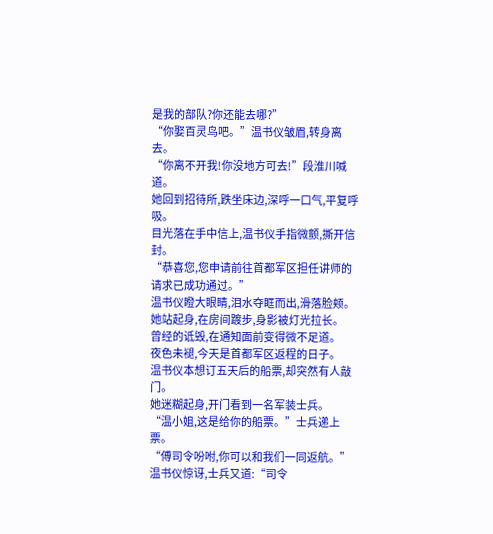是我的部队?你还能去哪?”
“你娶百灵鸟吧。”温书仪皱眉,转身离去。
“你离不开我!你没地方可去!”段淮川喊道。
她回到招待所,跌坐床边,深呼一口气,平复呼吸。
目光落在手中信上,温书仪手指微颤,撕开信封。
“恭喜您,您申请前往首都军区担任讲师的请求已成功通过。”
温书仪瞪大眼睛,泪水夺眶而出,滑落脸颊。
她站起身,在房间踱步,身影被灯光拉长。
曾经的诋毁,在通知面前变得微不足道。
夜色未褪,今天是首都军区返程的日子。
温书仪本想订五天后的船票,却突然有人敲门。
她迷糊起身,开门看到一名军装士兵。
“温小姐,这是给你的船票。”士兵递上票。
“傅司令吩咐,你可以和我们一同返航。”
温书仪惊讶,士兵又道:“司令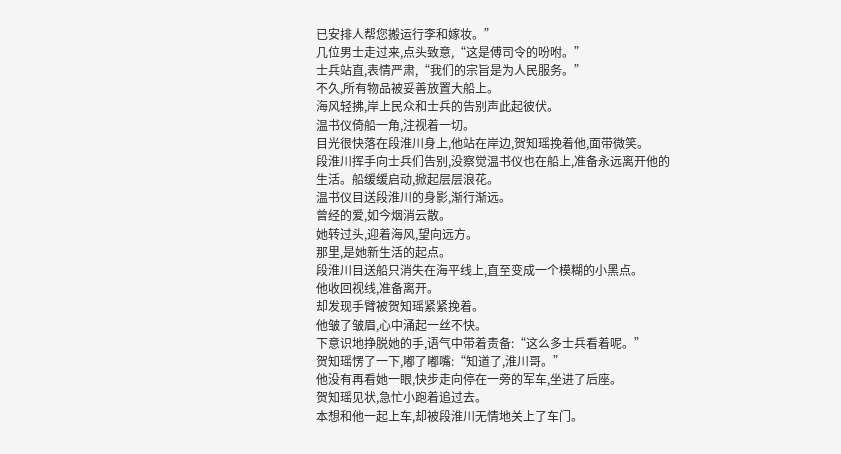已安排人帮您搬运行李和嫁妆。”
几位男士走过来,点头致意,“这是傅司令的吩咐。”
士兵站直,表情严肃,“我们的宗旨是为人民服务。”
不久,所有物品被妥善放置大船上。
海风轻拂,岸上民众和士兵的告别声此起彼伏。
温书仪倚船一角,注视着一切。
目光很快落在段淮川身上,他站在岸边,贺知瑶挽着他,面带微笑。
段淮川挥手向士兵们告别,没察觉温书仪也在船上,准备永远离开他的生活。船缓缓启动,掀起层层浪花。
温书仪目送段淮川的身影,渐行渐远。
曾经的爱,如今烟消云散。
她转过头,迎着海风,望向远方。
那里,是她新生活的起点。
段淮川目送船只消失在海平线上,直至变成一个模糊的小黑点。
他收回视线,准备离开。
却发现手臂被贺知瑶紧紧挽着。
他皱了皱眉,心中涌起一丝不快。
下意识地挣脱她的手,语气中带着责备:“这么多士兵看着呢。”
贺知瑶愣了一下,嘟了嘟嘴:“知道了,淮川哥。”
他没有再看她一眼,快步走向停在一旁的军车,坐进了后座。
贺知瑶见状,急忙小跑着追过去。
本想和他一起上车,却被段淮川无情地关上了车门。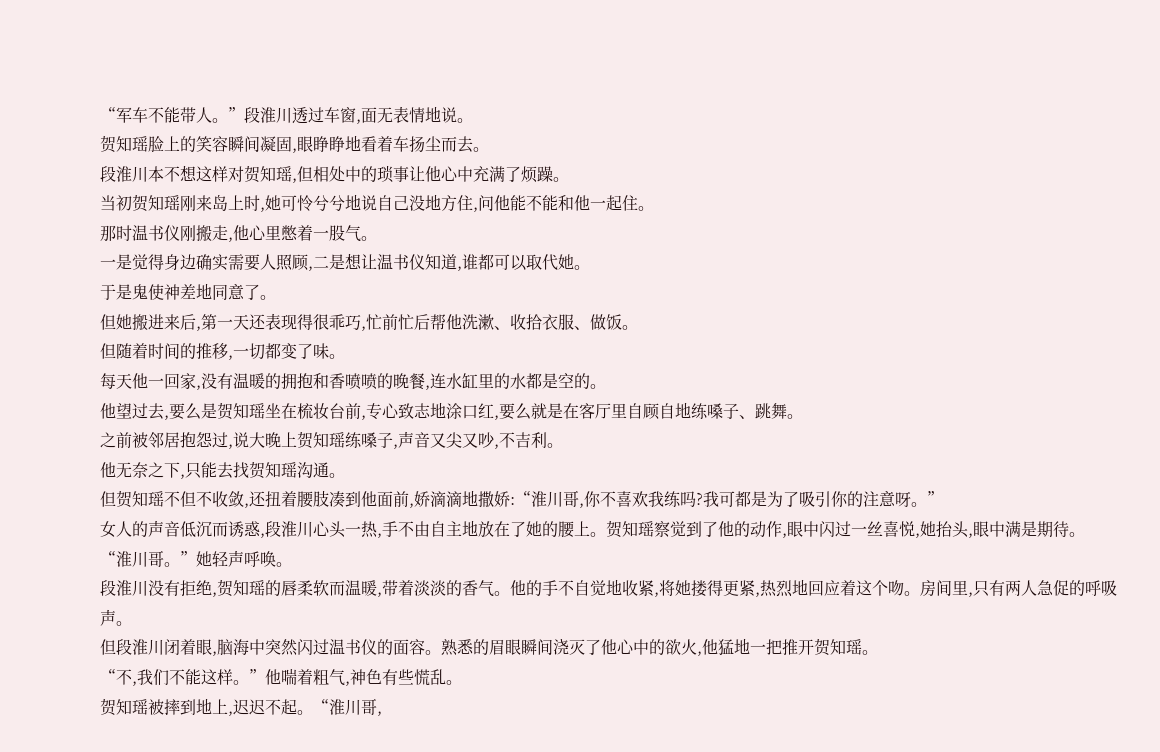“军车不能带人。”段淮川透过车窗,面无表情地说。
贺知瑶脸上的笑容瞬间凝固,眼睁睁地看着车扬尘而去。
段淮川本不想这样对贺知瑶,但相处中的琐事让他心中充满了烦躁。
当初贺知瑶刚来岛上时,她可怜兮兮地说自己没地方住,问他能不能和他一起住。
那时温书仪刚搬走,他心里憋着一股气。
一是觉得身边确实需要人照顾,二是想让温书仪知道,谁都可以取代她。
于是鬼使神差地同意了。
但她搬进来后,第一天还表现得很乖巧,忙前忙后帮他洗漱、收拾衣服、做饭。
但随着时间的推移,一切都变了味。
每天他一回家,没有温暖的拥抱和香喷喷的晚餐,连水缸里的水都是空的。
他望过去,要么是贺知瑶坐在梳妆台前,专心致志地涂口红,要么就是在客厅里自顾自地练嗓子、跳舞。
之前被邻居抱怨过,说大晚上贺知瑶练嗓子,声音又尖又吵,不吉利。
他无奈之下,只能去找贺知瑶沟通。
但贺知瑶不但不收敛,还扭着腰肢凑到他面前,娇滴滴地撒娇:“淮川哥,你不喜欢我练吗?我可都是为了吸引你的注意呀。”
女人的声音低沉而诱惑,段淮川心头一热,手不由自主地放在了她的腰上。贺知瑶察觉到了他的动作,眼中闪过一丝喜悦,她抬头,眼中满是期待。
“淮川哥。”她轻声呼唤。
段淮川没有拒绝,贺知瑶的唇柔软而温暖,带着淡淡的香气。他的手不自觉地收紧,将她搂得更紧,热烈地回应着这个吻。房间里,只有两人急促的呼吸声。
但段淮川闭着眼,脑海中突然闪过温书仪的面容。熟悉的眉眼瞬间浇灭了他心中的欲火,他猛地一把推开贺知瑶。
“不,我们不能这样。”他喘着粗气,神色有些慌乱。
贺知瑶被摔到地上,迟迟不起。“淮川哥,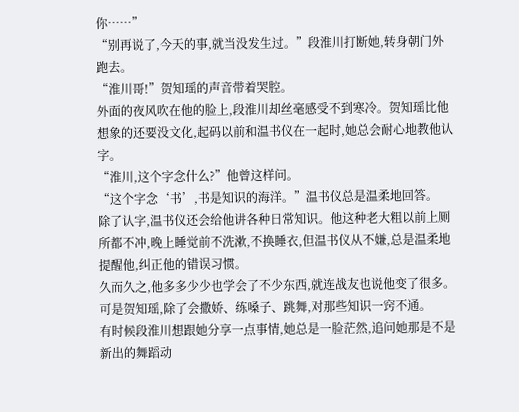你……”
“别再说了,今天的事,就当没发生过。”段淮川打断她,转身朝门外跑去。
“淮川哥!”贺知瑶的声音带着哭腔。
外面的夜风吹在他的脸上,段淮川却丝毫感受不到寒冷。贺知瑶比他想象的还要没文化,起码以前和温书仪在一起时,她总会耐心地教他认字。
“淮川,这个字念什么?”他曾这样问。
“这个字念‘书’,书是知识的海洋。”温书仪总是温柔地回答。
除了认字,温书仪还会给他讲各种日常知识。他这种老大粗以前上厕所都不冲,晚上睡觉前不洗漱,不换睡衣,但温书仪从不嫌,总是温柔地提醒他,纠正他的错误习惯。
久而久之,他多多少少也学会了不少东西,就连战友也说他变了很多。可是贺知瑶,除了会撒娇、练嗓子、跳舞,对那些知识一窍不通。
有时候段淮川想跟她分享一点事情,她总是一脸茫然,追问她那是不是新出的舞蹈动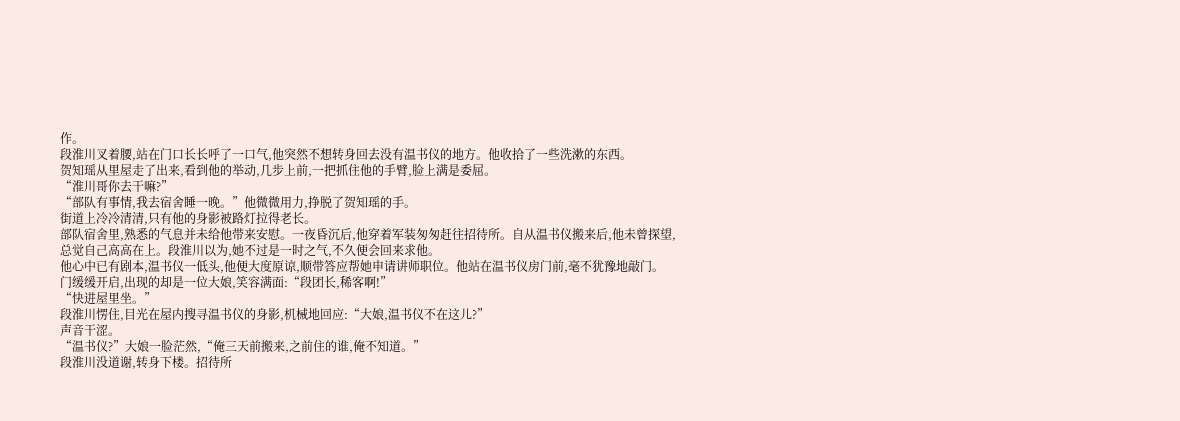作。
段淮川叉着腰,站在门口长长呼了一口气,他突然不想转身回去没有温书仪的地方。他收拾了一些洗漱的东西。
贺知瑶从里屋走了出来,看到他的举动,几步上前,一把抓住他的手臂,脸上满是委屈。
“淮川哥你去干嘛?”
“部队有事情,我去宿舍睡一晚。”他微微用力,挣脱了贺知瑶的手。
街道上冷冷清清,只有他的身影被路灯拉得老长。
部队宿舍里,熟悉的气息并未给他带来安慰。一夜昏沉后,他穿着军装匆匆赶往招待所。自从温书仪搬来后,他未曾探望,总觉自己高高在上。段淮川以为,她不过是一时之气,不久便会回来求他。
他心中已有剧本,温书仪一低头,他便大度原谅,顺带答应帮她申请讲师职位。他站在温书仪房门前,毫不犹豫地敲门。
门缓缓开启,出现的却是一位大娘,笑容满面:“段团长,稀客啊!”
“快进屋里坐。”
段淮川愣住,目光在屋内搜寻温书仪的身影,机械地回应:“大娘,温书仪不在这儿?”
声音干涩。
“温书仪?”大娘一脸茫然,“俺三天前搬来,之前住的谁,俺不知道。”
段淮川没道谢,转身下楼。招待所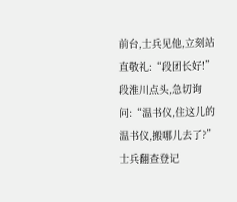前台,士兵见他,立刻站直敬礼:“段团长好!”
段淮川点头,急切询问:“温书仪,住这儿的温书仪,搬哪儿去了?”
士兵翻查登记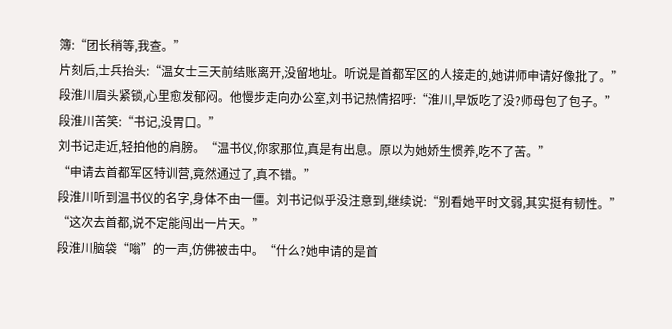簿:“团长稍等,我查。”
片刻后,士兵抬头:“温女士三天前结账离开,没留地址。听说是首都军区的人接走的,她讲师申请好像批了。”
段淮川眉头紧锁,心里愈发郁闷。他慢步走向办公室,刘书记热情招呼:“淮川,早饭吃了没?师母包了包子。”
段淮川苦笑:“书记,没胃口。”
刘书记走近,轻拍他的肩膀。“温书仪,你家那位,真是有出息。原以为她娇生惯养,吃不了苦。”
“申请去首都军区特训营,竟然通过了,真不错。”
段淮川听到温书仪的名字,身体不由一僵。刘书记似乎没注意到,继续说:“别看她平时文弱,其实挺有韧性。”
“这次去首都,说不定能闯出一片天。”
段淮川脑袋“嗡”的一声,仿佛被击中。“什么?她申请的是首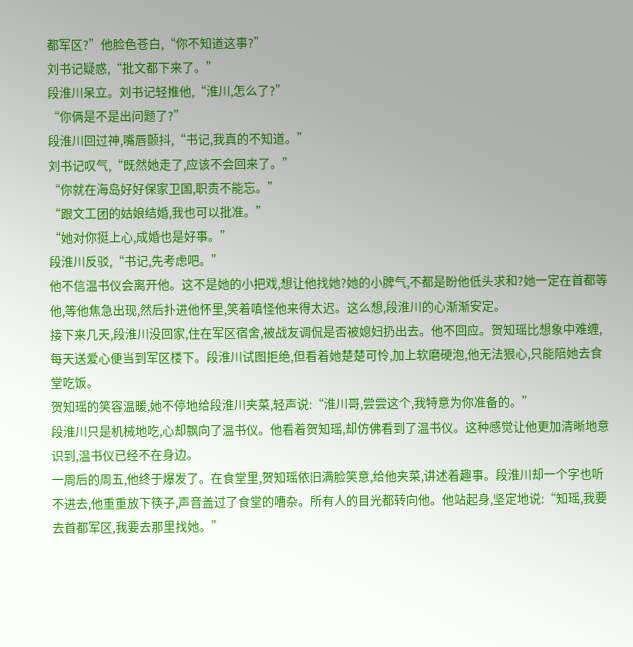都军区?”他脸色苍白,“你不知道这事?”
刘书记疑惑,“批文都下来了。”
段淮川呆立。刘书记轻推他,“淮川,怎么了?”
“你俩是不是出问题了?”
段淮川回过神,嘴唇颤抖,“书记,我真的不知道。”
刘书记叹气,“既然她走了,应该不会回来了。”
“你就在海岛好好保家卫国,职责不能忘。”
“跟文工团的姑娘结婚,我也可以批准。”
“她对你挺上心,成婚也是好事。”
段淮川反驳,“书记,先考虑吧。”
他不信温书仪会离开他。这不是她的小把戏,想让他找她?她的小脾气,不都是盼他低头求和?她一定在首都等他,等他焦急出现,然后扑进他怀里,笑着嗔怪他来得太迟。这么想,段淮川的心渐渐安定。
接下来几天,段淮川没回家,住在军区宿舍,被战友调侃是否被媳妇扔出去。他不回应。贺知瑶比想象中难缠,每天送爱心便当到军区楼下。段淮川试图拒绝,但看着她楚楚可怜,加上软磨硬泡,他无法狠心,只能陪她去食堂吃饭。
贺知瑶的笑容温暖,她不停地给段淮川夹菜,轻声说:“淮川哥,尝尝这个,我特意为你准备的。”
段淮川只是机械地吃,心却飘向了温书仪。他看着贺知瑶,却仿佛看到了温书仪。这种感觉让他更加清晰地意识到,温书仪已经不在身边。
一周后的周五,他终于爆发了。在食堂里,贺知瑶依旧满脸笑意,给他夹菜,讲述着趣事。段淮川却一个字也听不进去,他重重放下筷子,声音盖过了食堂的嘈杂。所有人的目光都转向他。他站起身,坚定地说:“知瑶,我要去首都军区,我要去那里找她。”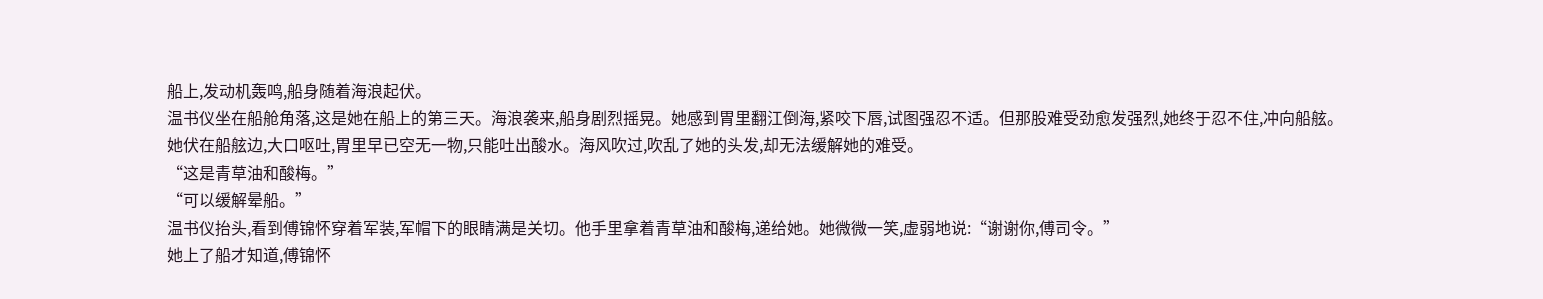船上,发动机轰鸣,船身随着海浪起伏。
温书仪坐在船舱角落,这是她在船上的第三天。海浪袭来,船身剧烈摇晃。她感到胃里翻江倒海,紧咬下唇,试图强忍不适。但那股难受劲愈发强烈,她终于忍不住,冲向船舷。
她伏在船舷边,大口呕吐,胃里早已空无一物,只能吐出酸水。海风吹过,吹乱了她的头发,却无法缓解她的难受。
“这是青草油和酸梅。”
“可以缓解晕船。”
温书仪抬头,看到傅锦怀穿着军装,军帽下的眼睛满是关切。他手里拿着青草油和酸梅,递给她。她微微一笑,虚弱地说:“谢谢你,傅司令。”
她上了船才知道,傅锦怀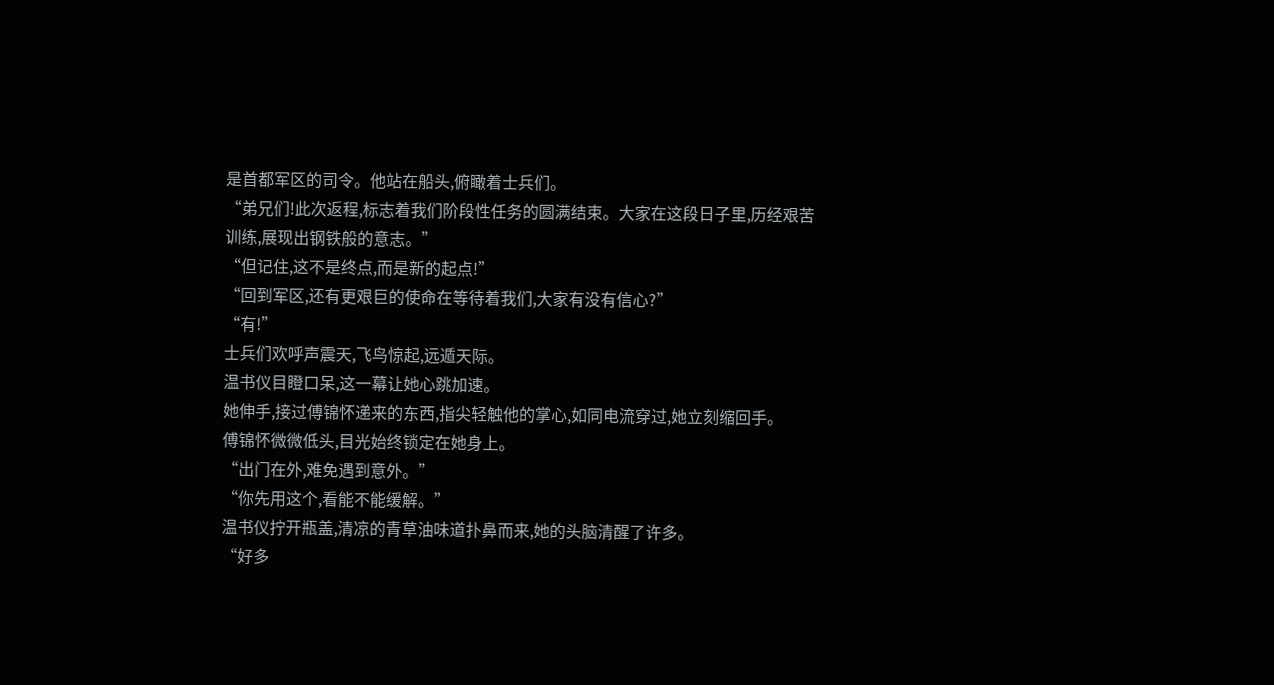是首都军区的司令。他站在船头,俯瞰着士兵们。
“弟兄们!此次返程,标志着我们阶段性任务的圆满结束。大家在这段日子里,历经艰苦训练,展现出钢铁般的意志。”
“但记住,这不是终点,而是新的起点!”
“回到军区,还有更艰巨的使命在等待着我们,大家有没有信心?”
“有!”
士兵们欢呼声震天,飞鸟惊起,远遁天际。
温书仪目瞪口呆,这一幕让她心跳加速。
她伸手,接过傅锦怀递来的东西,指尖轻触他的掌心,如同电流穿过,她立刻缩回手。
傅锦怀微微低头,目光始终锁定在她身上。
“出门在外,难免遇到意外。”
“你先用这个,看能不能缓解。”
温书仪拧开瓶盖,清凉的青草油味道扑鼻而来,她的头脑清醒了许多。
“好多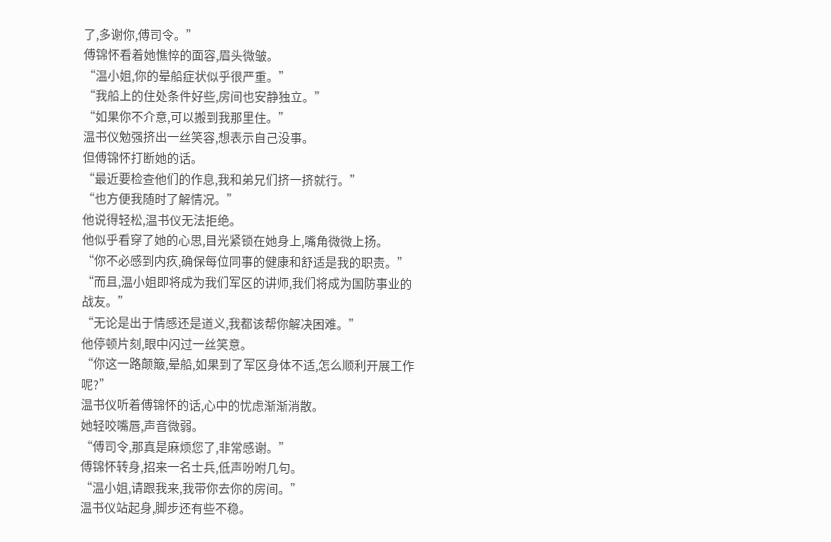了,多谢你,傅司令。”
傅锦怀看着她憔悴的面容,眉头微皱。
“温小姐,你的晕船症状似乎很严重。”
“我船上的住处条件好些,房间也安静独立。”
“如果你不介意,可以搬到我那里住。”
温书仪勉强挤出一丝笑容,想表示自己没事。
但傅锦怀打断她的话。
“最近要检查他们的作息,我和弟兄们挤一挤就行。”
“也方便我随时了解情况。”
他说得轻松,温书仪无法拒绝。
他似乎看穿了她的心思,目光紧锁在她身上,嘴角微微上扬。
“你不必感到内疚,确保每位同事的健康和舒适是我的职责。”
“而且,温小姐即将成为我们军区的讲师,我们将成为国防事业的战友。”
“无论是出于情感还是道义,我都该帮你解决困难。”
他停顿片刻,眼中闪过一丝笑意。
“你这一路颠簸,晕船,如果到了军区身体不适,怎么顺利开展工作呢?”
温书仪听着傅锦怀的话,心中的忧虑渐渐消散。
她轻咬嘴唇,声音微弱。
“傅司令,那真是麻烦您了,非常感谢。”
傅锦怀转身,招来一名士兵,低声吩咐几句。
“温小姐,请跟我来,我带你去你的房间。”
温书仪站起身,脚步还有些不稳。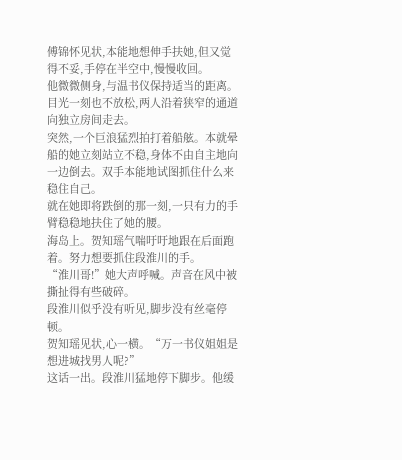傅锦怀见状,本能地想伸手扶她,但又觉得不妥,手停在半空中,慢慢收回。
他微微侧身,与温书仪保持适当的距离。目光一刻也不放松,两人沿着狭窄的通道向独立房间走去。
突然,一个巨浪猛烈拍打着船舷。本就晕船的她立刻站立不稳,身体不由自主地向一边倒去。双手本能地试图抓住什么来稳住自己。
就在她即将跌倒的那一刻,一只有力的手臂稳稳地扶住了她的腰。
海岛上。贺知瑶气喘吁吁地跟在后面跑着。努力想要抓住段淮川的手。
“淮川哥!”她大声呼喊。声音在风中被撕扯得有些破碎。
段淮川似乎没有听见,脚步没有丝毫停顿。
贺知瑶见状,心一横。“万一书仪姐姐是想进城找男人呢?”
这话一出。段淮川猛地停下脚步。他缓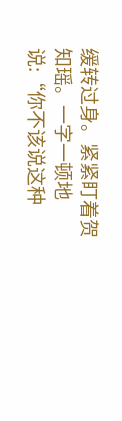缓转过身。紧紧盯着贺知瑶。一字一顿地说:“你不该说这种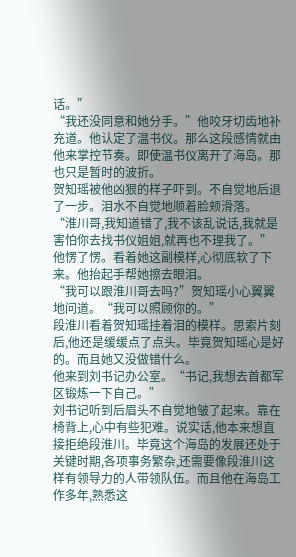话。”
“我还没同意和她分手。”他咬牙切齿地补充道。他认定了温书仪。那么这段感情就由他来掌控节奏。即使温书仪离开了海岛。那也只是暂时的波折。
贺知瑶被他凶狠的样子吓到。不自觉地后退了一步。泪水不自觉地顺着脸颊滑落。
“淮川哥,我知道错了,我不该乱说话,我就是害怕你去找书仪姐姐,就再也不理我了。”
他愣了愣。看着她这副模样,心彻底软了下来。他抬起手帮她擦去眼泪。
“我可以跟淮川哥去吗?”贺知瑶小心翼翼地问道。“我可以照顾你的。”
段淮川看着贺知瑶挂着泪的模样。思索片刻后,他还是缓缓点了点头。毕竟贺知瑶心是好的。而且她又没做错什么。
他来到刘书记办公室。“书记,我想去首都军区锻炼一下自己。”
刘书记听到后眉头不自觉地皱了起来。靠在椅背上,心中有些犯难。说实话,他本来想直接拒绝段淮川。毕竟这个海岛的发展还处于关键时期,各项事务繁杂,还需要像段淮川这样有领导力的人带领队伍。而且他在海岛工作多年,熟悉这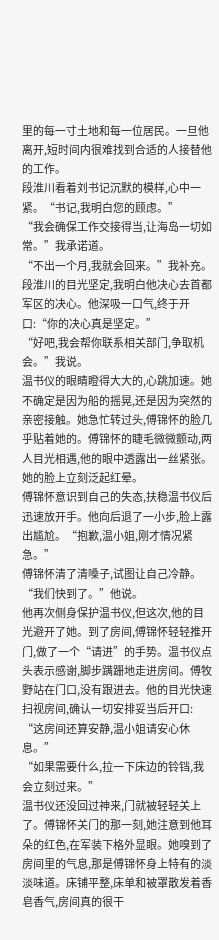里的每一寸土地和每一位居民。一旦他离开,短时间内很难找到合适的人接替他的工作。
段淮川看着刘书记沉默的模样,心中一紧。“书记,我明白您的顾虑。”
“我会确保工作交接得当,让海岛一切如常。”我承诺道。
“不出一个月,我就会回来。”我补充。
段淮川的目光坚定,我明白他决心去首都军区的决心。他深吸一口气,终于开口:“你的决心真是坚定。”
“好吧,我会帮你联系相关部门,争取机会。”我说。
温书仪的眼睛瞪得大大的,心跳加速。她不确定是因为船的摇晃,还是因为突然的亲密接触。她急忙转过头,傅锦怀的脸几乎贴着她的。傅锦怀的睫毛微微颤动,两人目光相遇,他的眼中透露出一丝紧张。她的脸上立刻泛起红晕。
傅锦怀意识到自己的失态,扶稳温书仪后迅速放开手。他向后退了一小步,脸上露出尴尬。“抱歉,温小姐,刚才情况紧急。”
傅锦怀清了清嗓子,试图让自己冷静。“我们快到了。”他说。
他再次侧身保护温书仪,但这次,他的目光避开了她。到了房间,傅锦怀轻轻推开门,做了一个“请进”的手势。温书仪点头表示感谢,脚步蹒跚地走进房间。傅牧野站在门口,没有跟进去。他的目光快速扫视房间,确认一切安排妥当后开口:
“这房间还算安静,温小姐请安心休息。”
“如果需要什么,拉一下床边的铃铛,我会立刻过来。”
温书仪还没回过神来,门就被轻轻关上了。傅锦怀关门的那一刻,她注意到他耳朵的红色,在军装下格外显眼。她嗅到了房间里的气息,那是傅锦怀身上特有的淡淡味道。床铺平整,床单和被罩散发着香皂香气,房间真的很干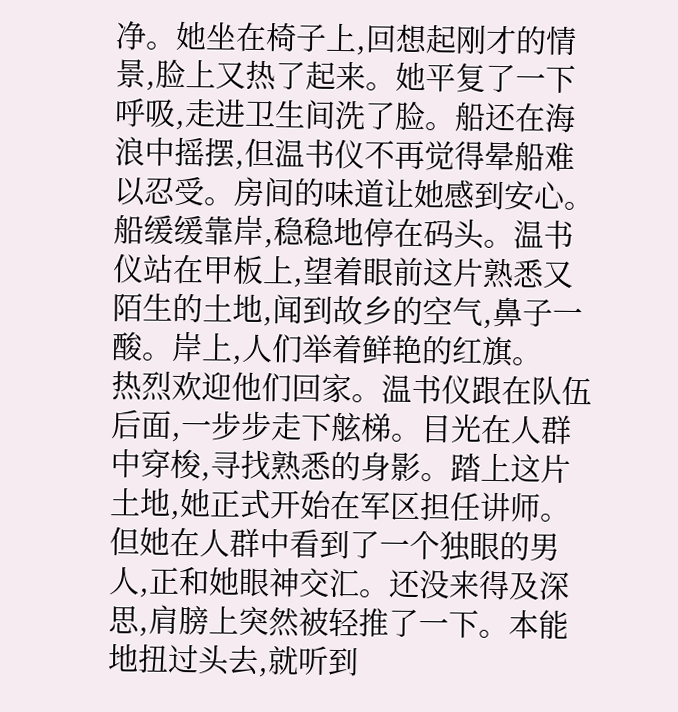净。她坐在椅子上,回想起刚才的情景,脸上又热了起来。她平复了一下呼吸,走进卫生间洗了脸。船还在海浪中摇摆,但温书仪不再觉得晕船难以忍受。房间的味道让她感到安心。船缓缓靠岸,稳稳地停在码头。温书仪站在甲板上,望着眼前这片熟悉又陌生的土地,闻到故乡的空气,鼻子一酸。岸上,人们举着鲜艳的红旗。
热烈欢迎他们回家。温书仪跟在队伍后面,一步步走下舷梯。目光在人群中穿梭,寻找熟悉的身影。踏上这片土地,她正式开始在军区担任讲师。
但她在人群中看到了一个独眼的男人,正和她眼神交汇。还没来得及深思,肩膀上突然被轻推了一下。本能地扭过头去,就听到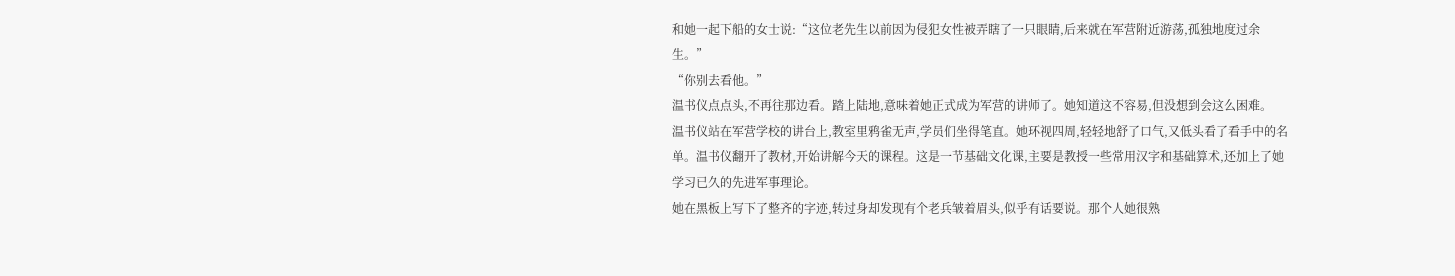和她一起下船的女士说:“这位老先生以前因为侵犯女性被弄瞎了一只眼睛,后来就在军营附近游荡,孤独地度过余生。”
“你别去看他。”
温书仪点点头,不再往那边看。踏上陆地,意味着她正式成为军营的讲师了。她知道这不容易,但没想到会这么困难。
温书仪站在军营学校的讲台上,教室里鸦雀无声,学员们坐得笔直。她环视四周,轻轻地舒了口气,又低头看了看手中的名单。温书仪翻开了教材,开始讲解今天的课程。这是一节基础文化课,主要是教授一些常用汉字和基础算术,还加上了她学习已久的先进军事理论。
她在黑板上写下了整齐的字迹,转过身却发现有个老兵皱着眉头,似乎有话要说。那个人她很熟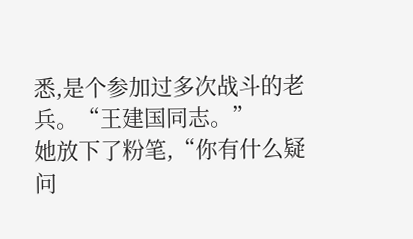悉,是个参加过多次战斗的老兵。“王建国同志。”
她放下了粉笔,“你有什么疑问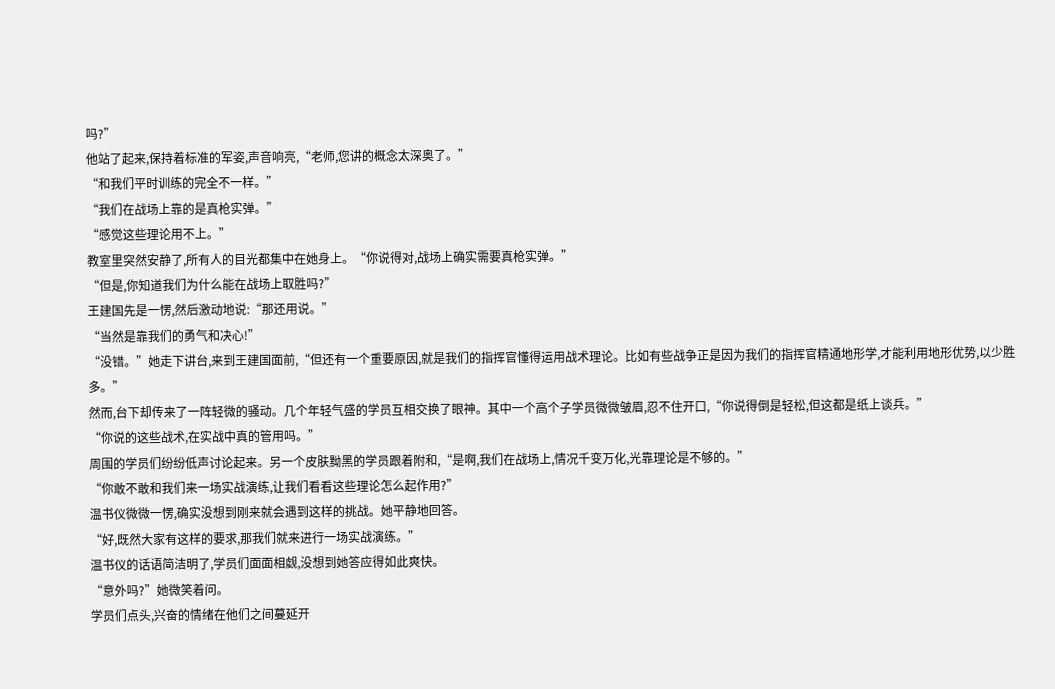吗?”
他站了起来,保持着标准的军姿,声音响亮,“老师,您讲的概念太深奥了。”
“和我们平时训练的完全不一样。”
“我们在战场上靠的是真枪实弹。”
“感觉这些理论用不上。”
教室里突然安静了,所有人的目光都集中在她身上。“你说得对,战场上确实需要真枪实弹。”
“但是,你知道我们为什么能在战场上取胜吗?”
王建国先是一愣,然后激动地说:“那还用说。”
“当然是靠我们的勇气和决心!”
“没错。”她走下讲台,来到王建国面前,“但还有一个重要原因,就是我们的指挥官懂得运用战术理论。比如有些战争正是因为我们的指挥官精通地形学,才能利用地形优势,以少胜多。”
然而,台下却传来了一阵轻微的骚动。几个年轻气盛的学员互相交换了眼神。其中一个高个子学员微微皱眉,忍不住开口,“你说得倒是轻松,但这都是纸上谈兵。”
“你说的这些战术,在实战中真的管用吗。”
周围的学员们纷纷低声讨论起来。另一个皮肤黝黑的学员跟着附和,“是啊,我们在战场上,情况千变万化,光靠理论是不够的。”
“你敢不敢和我们来一场实战演练,让我们看看这些理论怎么起作用?”
温书仪微微一愣,确实没想到刚来就会遇到这样的挑战。她平静地回答。
“好,既然大家有这样的要求,那我们就来进行一场实战演练。”
温书仪的话语简洁明了,学员们面面相觑,没想到她答应得如此爽快。
“意外吗?”她微笑着问。
学员们点头,兴奋的情绪在他们之间蔓延开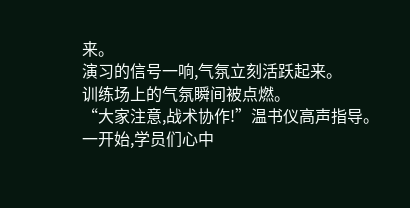来。
演习的信号一响,气氛立刻活跃起来。
训练场上的气氛瞬间被点燃。
“大家注意,战术协作!”温书仪高声指导。
一开始,学员们心中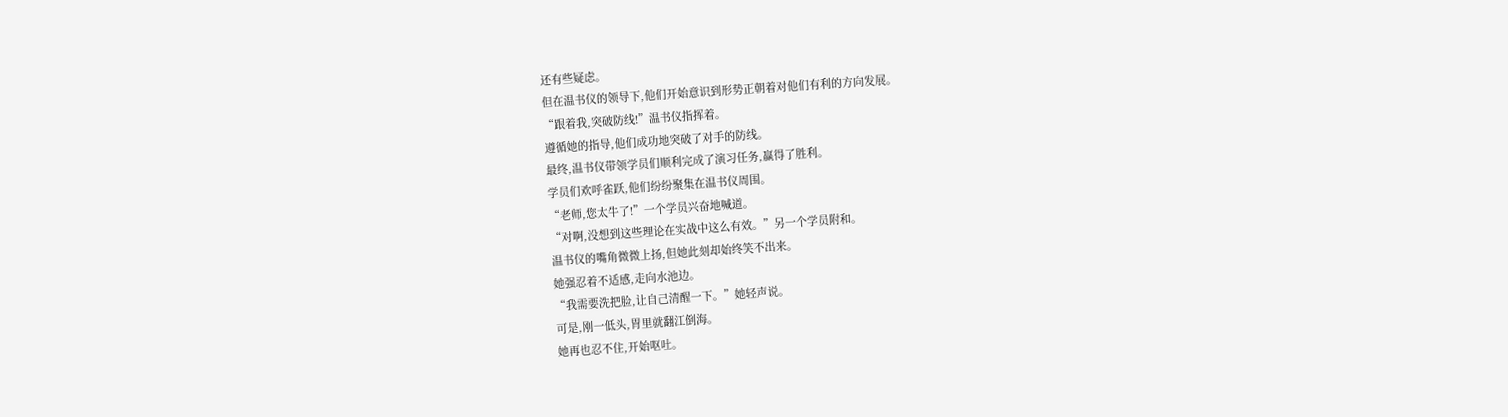还有些疑虑。
但在温书仪的领导下,他们开始意识到形势正朝着对他们有利的方向发展。
“跟着我,突破防线!”温书仪指挥着。
遵循她的指导,他们成功地突破了对手的防线。
最终,温书仪带领学员们顺利完成了演习任务,赢得了胜利。
学员们欢呼雀跃,他们纷纷聚集在温书仪周围。
“老师,您太牛了!”一个学员兴奋地喊道。
“对啊,没想到这些理论在实战中这么有效。”另一个学员附和。
温书仪的嘴角微微上扬,但她此刻却始终笑不出来。
她强忍着不适感,走向水池边。
“我需要洗把脸,让自己清醒一下。”她轻声说。
可是,刚一低头,胃里就翻江倒海。
她再也忍不住,开始呕吐。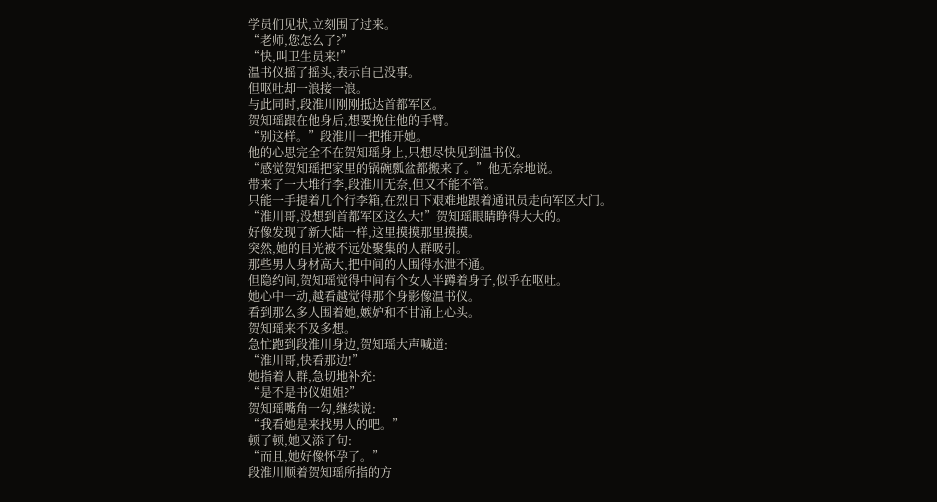学员们见状,立刻围了过来。
“老师,您怎么了?”
“快,叫卫生员来!”
温书仪摇了摇头,表示自己没事。
但呕吐却一浪接一浪。
与此同时,段淮川刚刚抵达首都军区。
贺知瑶跟在他身后,想要挽住他的手臂。
“别这样。”段淮川一把推开她。
他的心思完全不在贺知瑶身上,只想尽快见到温书仪。
“感觉贺知瑶把家里的锅碗瓢盆都搬来了。”他无奈地说。
带来了一大堆行李,段淮川无奈,但又不能不管。
只能一手提着几个行李箱,在烈日下艰难地跟着通讯员走向军区大门。
“淮川哥,没想到首都军区这么大!”贺知瑶眼睛睁得大大的。
好像发现了新大陆一样,这里摸摸那里摸摸。
突然,她的目光被不远处聚集的人群吸引。
那些男人身材高大,把中间的人围得水泄不通。
但隐约间,贺知瑶觉得中间有个女人半蹲着身子,似乎在呕吐。
她心中一动,越看越觉得那个身影像温书仪。
看到那么多人围着她,嫉妒和不甘涌上心头。
贺知瑶来不及多想。
急忙跑到段淮川身边,贺知瑶大声喊道:
“淮川哥,快看那边!”
她指着人群,急切地补充:
“是不是书仪姐姐?”
贺知瑶嘴角一勾,继续说:
“我看她是来找男人的吧。”
顿了顿,她又添了句:
“而且,她好像怀孕了。”
段淮川顺着贺知瑶所指的方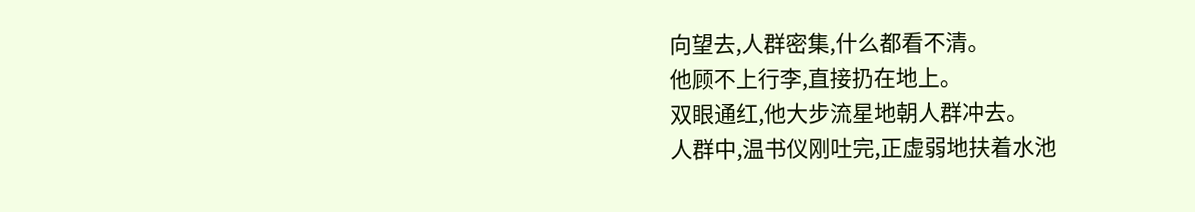向望去,人群密集,什么都看不清。
他顾不上行李,直接扔在地上。
双眼通红,他大步流星地朝人群冲去。
人群中,温书仪刚吐完,正虚弱地扶着水池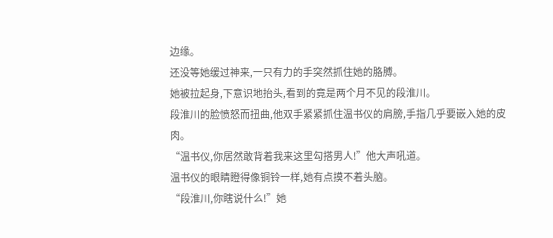边缘。
还没等她缓过神来,一只有力的手突然抓住她的胳膊。
她被拉起身,下意识地抬头,看到的竟是两个月不见的段淮川。
段淮川的脸愤怒而扭曲,他双手紧紧抓住温书仪的肩膀,手指几乎要嵌入她的皮肉。
“温书仪,你居然敢背着我来这里勾搭男人!”他大声吼道。
温书仪的眼睛瞪得像铜铃一样,她有点摸不着头脑。
“段淮川,你瞎说什么!”她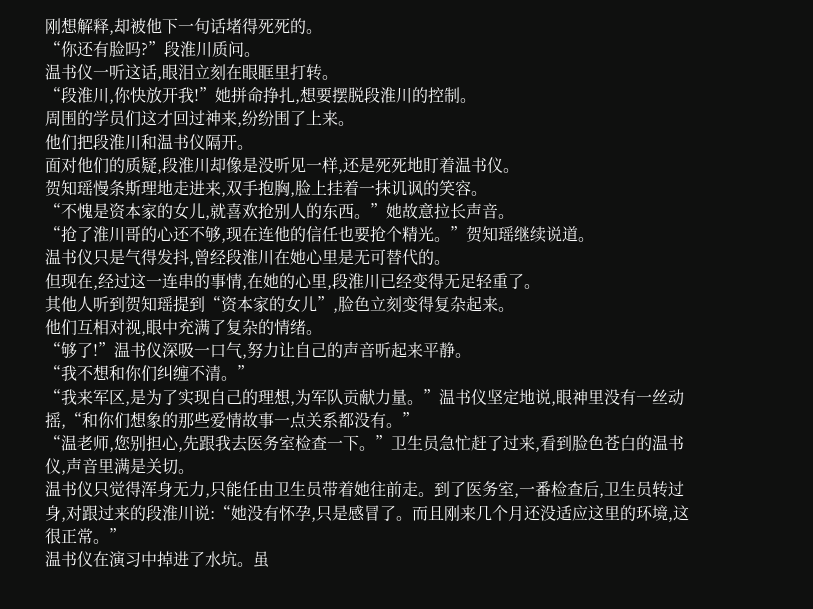刚想解释,却被他下一句话堵得死死的。
“你还有脸吗?”段淮川质问。
温书仪一听这话,眼泪立刻在眼眶里打转。
“段淮川,你快放开我!”她拼命挣扎,想要摆脱段淮川的控制。
周围的学员们这才回过神来,纷纷围了上来。
他们把段淮川和温书仪隔开。
面对他们的质疑,段淮川却像是没听见一样,还是死死地盯着温书仪。
贺知瑶慢条斯理地走进来,双手抱胸,脸上挂着一抹讥讽的笑容。
“不愧是资本家的女儿,就喜欢抢别人的东西。”她故意拉长声音。
“抢了淮川哥的心还不够,现在连他的信任也要抢个精光。”贺知瑶继续说道。
温书仪只是气得发抖,曾经段淮川在她心里是无可替代的。
但现在,经过这一连串的事情,在她的心里,段淮川已经变得无足轻重了。
其他人听到贺知瑶提到“资本家的女儿”,脸色立刻变得复杂起来。
他们互相对视,眼中充满了复杂的情绪。
“够了!”温书仪深吸一口气,努力让自己的声音听起来平静。
“我不想和你们纠缠不清。”
“我来军区,是为了实现自己的理想,为军队贡献力量。”温书仪坚定地说,眼神里没有一丝动摇,“和你们想象的那些爱情故事一点关系都没有。”
“温老师,您别担心,先跟我去医务室检查一下。”卫生员急忙赶了过来,看到脸色苍白的温书仪,声音里满是关切。
温书仪只觉得浑身无力,只能任由卫生员带着她往前走。到了医务室,一番检查后,卫生员转过身,对跟过来的段淮川说:“她没有怀孕,只是感冒了。而且刚来几个月还没适应这里的环境,这很正常。”
温书仪在演习中掉进了水坑。虽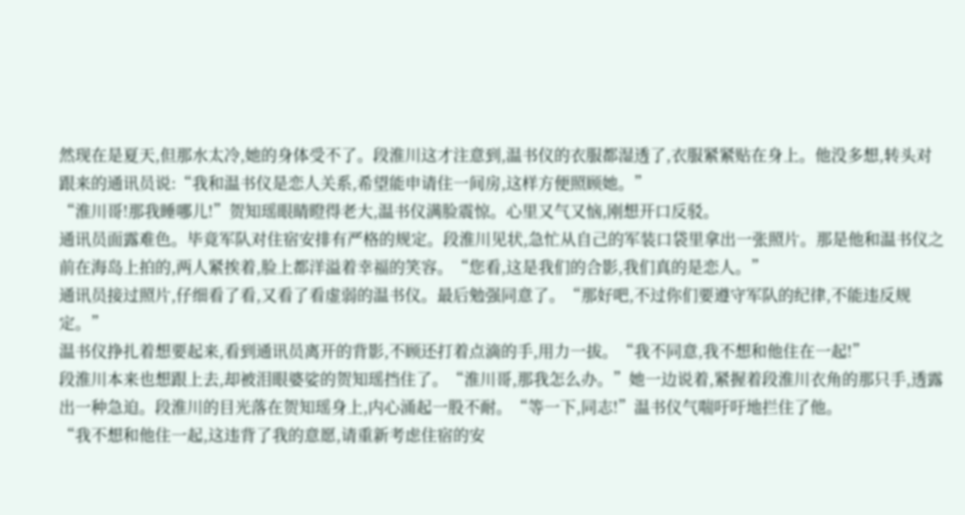然现在是夏天,但那水太冷,她的身体受不了。段淮川这才注意到,温书仪的衣服都湿透了,衣服紧紧贴在身上。他没多想,转头对跟来的通讯员说:“我和温书仪是恋人关系,希望能申请住一间房,这样方便照顾她。”
“淮川哥!那我睡哪儿!”贺知瑶眼睛瞪得老大,温书仪满脸震惊。心里又气又恼,刚想开口反驳。
通讯员面露难色。毕竟军队对住宿安排有严格的规定。段淮川见状,急忙从自己的军装口袋里拿出一张照片。那是他和温书仪之前在海岛上拍的,两人紧挨着,脸上都洋溢着幸福的笑容。“您看,这是我们的合影,我们真的是恋人。”
通讯员接过照片,仔细看了看,又看了看虚弱的温书仪。最后勉强同意了。“那好吧,不过你们要遵守军队的纪律,不能违反规定。”
温书仪挣扎着想要起来,看到通讯员离开的背影,不顾还打着点滴的手,用力一拔。“我不同意,我不想和他住在一起!”
段淮川本来也想跟上去,却被泪眼婆娑的贺知瑶挡住了。“淮川哥,那我怎么办。”她一边说着,紧握着段淮川衣角的那只手,透露出一种急迫。段淮川的目光落在贺知瑶身上,内心涌起一股不耐。“等一下,同志!”温书仪气喘吁吁地拦住了他。
“我不想和他住一起,这违背了我的意愿,请重新考虑住宿的安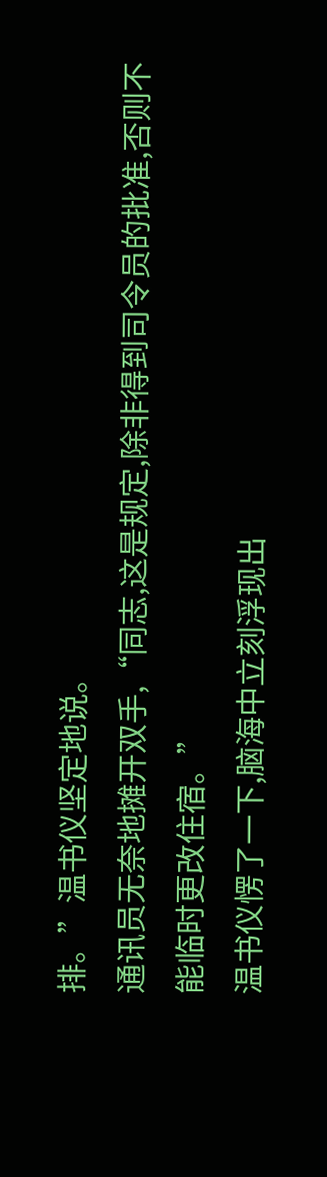排。”温书仪坚定地说。
通讯员无奈地摊开双手,“同志,这是规定,除非得到司令员的批准,否则不能临时更改住宿。”
温书仪愣了一下,脑海中立刻浮现出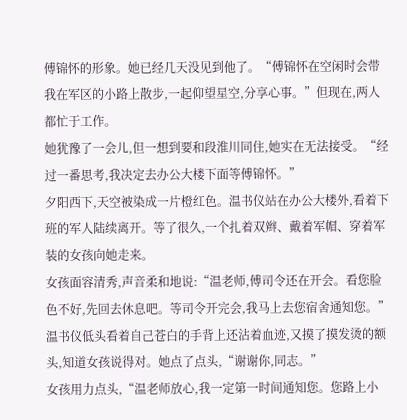傅锦怀的形象。她已经几天没见到他了。“傅锦怀在空闲时会带我在军区的小路上散步,一起仰望星空,分享心事。”但现在,两人都忙于工作。
她犹豫了一会儿,但一想到要和段淮川同住,她实在无法接受。“经过一番思考,我决定去办公大楼下面等傅锦怀。”
夕阳西下,天空被染成一片橙红色。温书仪站在办公大楼外,看着下班的军人陆续离开。等了很久,一个扎着双辫、戴着军帽、穿着军装的女孩向她走来。
女孩面容清秀,声音柔和地说:“温老师,傅司令还在开会。看您脸色不好,先回去休息吧。等司令开完会,我马上去您宿舍通知您。”
温书仪低头看着自己苍白的手背上还沾着血迹,又摸了摸发烫的额头,知道女孩说得对。她点了点头,“谢谢你,同志。”
女孩用力点头,“温老师放心,我一定第一时间通知您。您路上小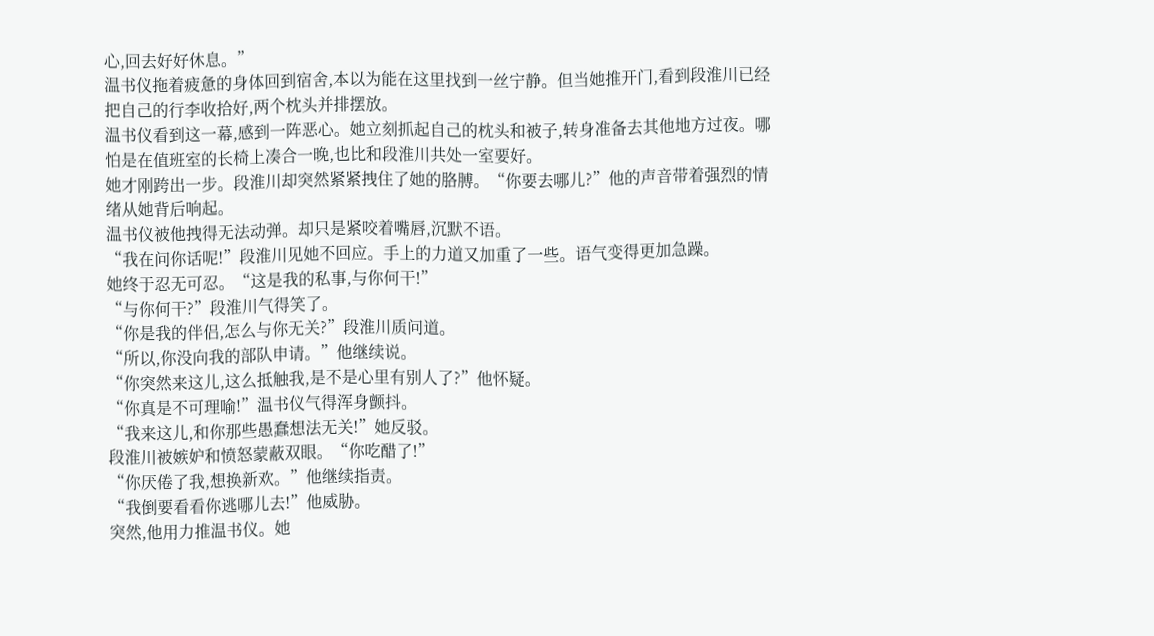心,回去好好休息。”
温书仪拖着疲惫的身体回到宿舍,本以为能在这里找到一丝宁静。但当她推开门,看到段淮川已经把自己的行李收拾好,两个枕头并排摆放。
温书仪看到这一幕,感到一阵恶心。她立刻抓起自己的枕头和被子,转身准备去其他地方过夜。哪怕是在值班室的长椅上凑合一晚,也比和段淮川共处一室要好。
她才刚跨出一步。段淮川却突然紧紧拽住了她的胳膊。“你要去哪儿?”他的声音带着强烈的情绪从她背后响起。
温书仪被他拽得无法动弹。却只是紧咬着嘴唇,沉默不语。
“我在问你话呢!”段淮川见她不回应。手上的力道又加重了一些。语气变得更加急躁。
她终于忍无可忍。“这是我的私事,与你何干!”
“与你何干?”段淮川气得笑了。
“你是我的伴侣,怎么与你无关?”段淮川质问道。
“所以,你没向我的部队申请。”他继续说。
“你突然来这儿,这么抵触我,是不是心里有别人了?”他怀疑。
“你真是不可理喻!”温书仪气得浑身颤抖。
“我来这儿,和你那些愚蠢想法无关!”她反驳。
段淮川被嫉妒和愤怒蒙蔽双眼。“你吃醋了!”
“你厌倦了我,想换新欢。”他继续指责。
“我倒要看看你逃哪儿去!”他威胁。
突然,他用力推温书仪。她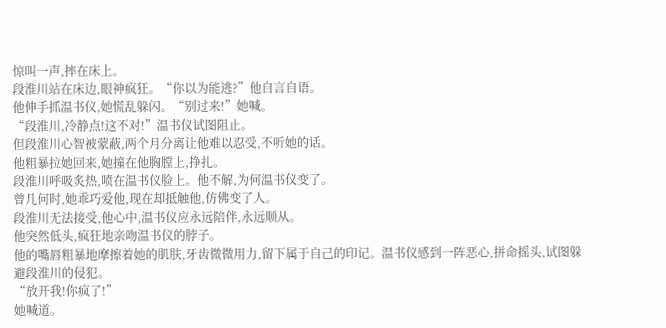惊叫一声,摔在床上。
段淮川站在床边,眼神疯狂。“你以为能逃?”他自言自语。
他伸手抓温书仪,她慌乱躲闪。“别过来!”她喊。
“段淮川,冷静点!这不对!”温书仪试图阻止。
但段淮川心智被蒙蔽,两个月分离让他难以忍受,不听她的话。
他粗暴拉她回来,她撞在他胸膛上,挣扎。
段淮川呼吸炙热,喷在温书仪脸上。他不解,为何温书仪变了。
曾几何时,她乖巧爱他,现在却抵触他,仿佛变了人。
段淮川无法接受,他心中,温书仪应永远陪伴,永远顺从。
他突然低头,疯狂地亲吻温书仪的脖子。
他的嘴唇粗暴地摩擦着她的肌肤,牙齿微微用力,留下属于自己的印记。温书仪感到一阵恶心,拼命摇头,试图躲避段淮川的侵犯。
“放开我!你疯了!”
她喊道。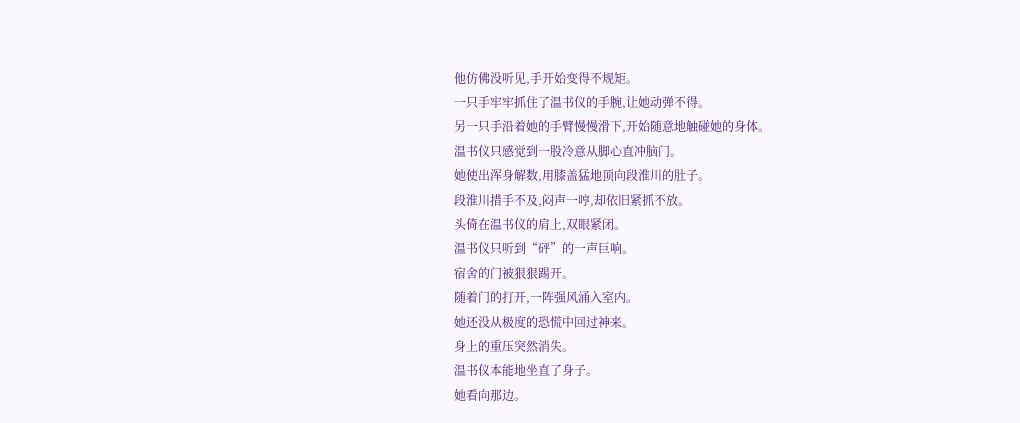他仿佛没听见,手开始变得不规矩。
一只手牢牢抓住了温书仪的手腕,让她动弹不得。
另一只手沿着她的手臂慢慢滑下,开始随意地触碰她的身体。
温书仪只感觉到一股冷意从脚心直冲脑门。
她使出浑身解数,用膝盖猛地顶向段淮川的肚子。
段淮川措手不及,闷声一哼,却依旧紧抓不放。
头倚在温书仪的肩上,双眼紧闭。
温书仪只听到“砰”的一声巨响。
宿舍的门被狠狠踢开。
随着门的打开,一阵强风涌入室内。
她还没从极度的恐慌中回过神来。
身上的重压突然消失。
温书仪本能地坐直了身子。
她看向那边。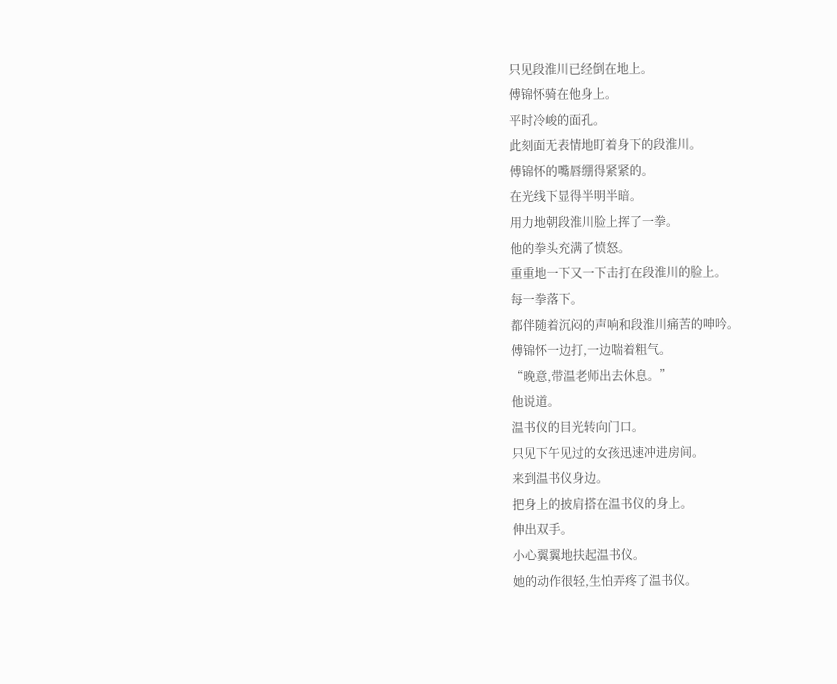只见段淮川已经倒在地上。
傅锦怀骑在他身上。
平时冷峻的面孔。
此刻面无表情地盯着身下的段淮川。
傅锦怀的嘴唇绷得紧紧的。
在光线下显得半明半暗。
用力地朝段淮川脸上挥了一拳。
他的拳头充满了愤怒。
重重地一下又一下击打在段淮川的脸上。
每一拳落下。
都伴随着沉闷的声响和段淮川痛苦的呻吟。
傅锦怀一边打,一边喘着粗气。
“晚意,带温老师出去休息。”
他说道。
温书仪的目光转向门口。
只见下午见过的女孩迅速冲进房间。
来到温书仪身边。
把身上的披肩搭在温书仪的身上。
伸出双手。
小心翼翼地扶起温书仪。
她的动作很轻,生怕弄疼了温书仪。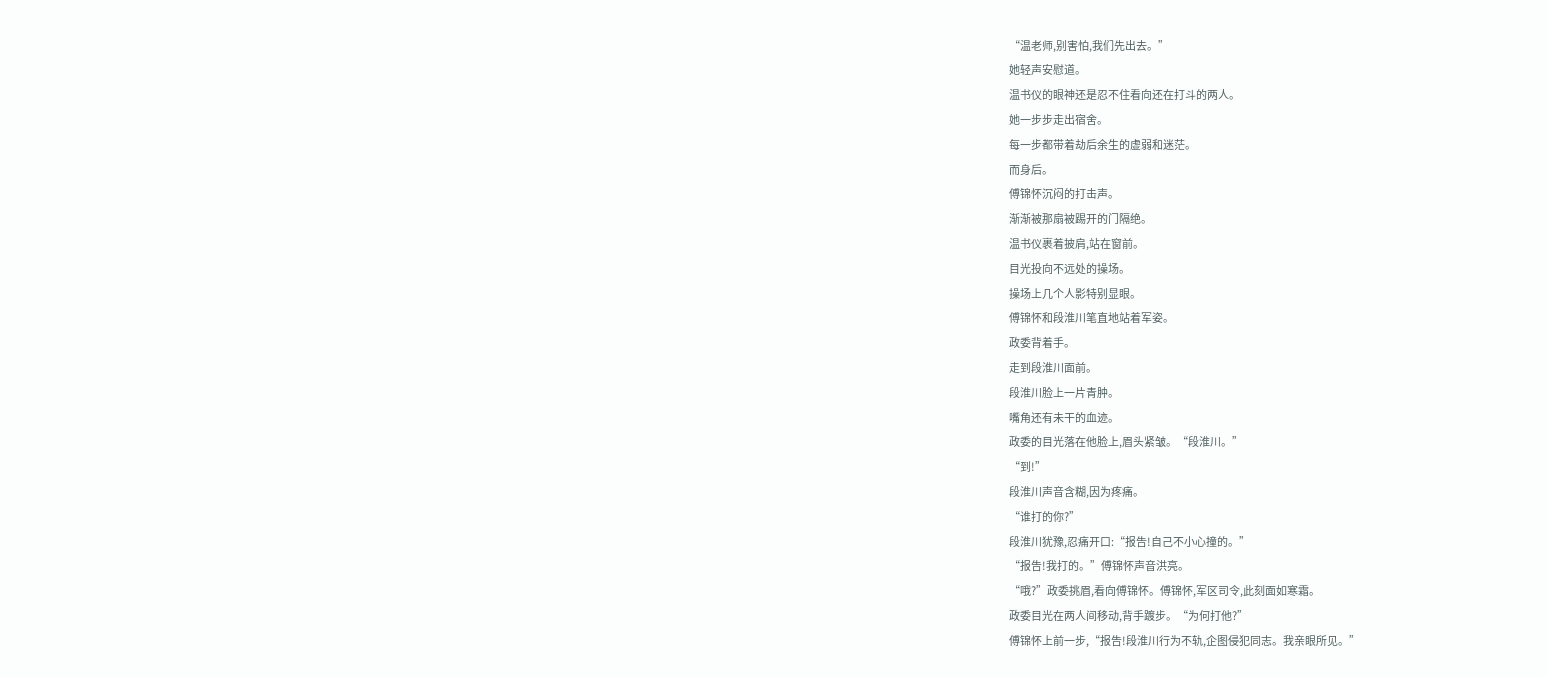“温老师,别害怕,我们先出去。”
她轻声安慰道。
温书仪的眼神还是忍不住看向还在打斗的两人。
她一步步走出宿舍。
每一步都带着劫后余生的虚弱和迷茫。
而身后。
傅锦怀沉闷的打击声。
渐渐被那扇被踢开的门隔绝。
温书仪裹着披肩,站在窗前。
目光投向不远处的操场。
操场上几个人影特别显眼。
傅锦怀和段淮川笔直地站着军姿。
政委背着手。
走到段淮川面前。
段淮川脸上一片青肿。
嘴角还有未干的血迹。
政委的目光落在他脸上,眉头紧皱。“段淮川。”
“到!”
段淮川声音含糊,因为疼痛。
“谁打的你?”
段淮川犹豫,忍痛开口:“报告!自己不小心撞的。”
“报告!我打的。”傅锦怀声音洪亮。
“哦?”政委挑眉,看向傅锦怀。傅锦怀,军区司令,此刻面如寒霜。
政委目光在两人间移动,背手踱步。“为何打他?”
傅锦怀上前一步,“报告!段淮川行为不轨,企图侵犯同志。我亲眼所见。”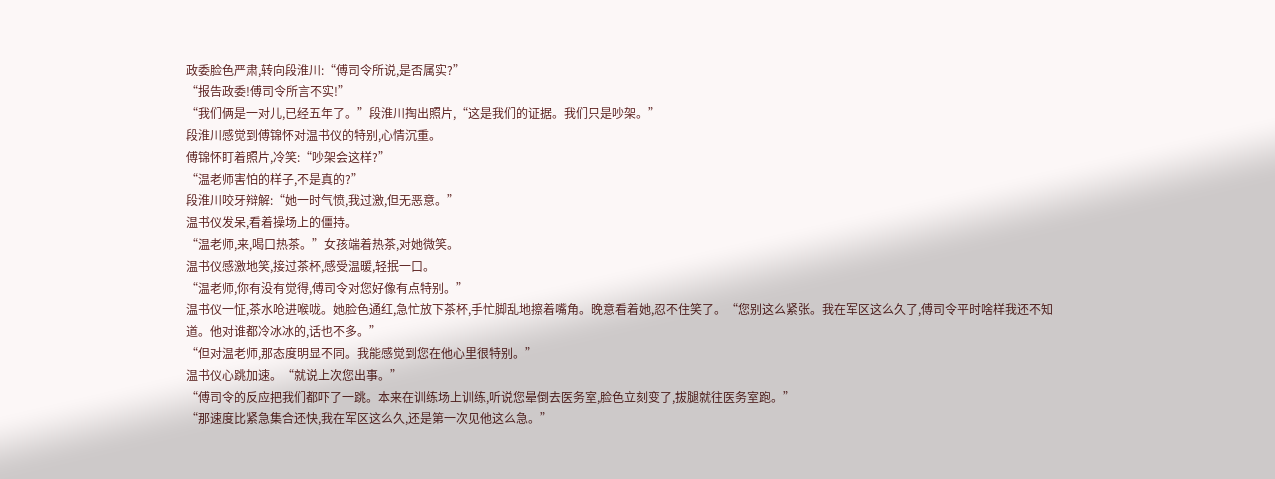政委脸色严肃,转向段淮川:“傅司令所说,是否属实?”
“报告政委!傅司令所言不实!”
“我们俩是一对儿,已经五年了。”段淮川掏出照片,“这是我们的证据。我们只是吵架。”
段淮川感觉到傅锦怀对温书仪的特别,心情沉重。
傅锦怀盯着照片,冷笑:“吵架会这样?”
“温老师害怕的样子,不是真的?”
段淮川咬牙辩解:“她一时气愤,我过激,但无恶意。”
温书仪发呆,看着操场上的僵持。
“温老师,来,喝口热茶。”女孩端着热茶,对她微笑。
温书仪感激地笑,接过茶杯,感受温暖,轻抿一口。
“温老师,你有没有觉得,傅司令对您好像有点特别。”
温书仪一怔,茶水呛进喉咙。她脸色通红,急忙放下茶杯,手忙脚乱地擦着嘴角。晚意看着她,忍不住笑了。“您别这么紧张。我在军区这么久了,傅司令平时啥样我还不知道。他对谁都冷冰冰的,话也不多。”
“但对温老师,那态度明显不同。我能感觉到您在他心里很特别。”
温书仪心跳加速。“就说上次您出事。”
“傅司令的反应把我们都吓了一跳。本来在训练场上训练,听说您晕倒去医务室,脸色立刻变了,拔腿就往医务室跑。”
“那速度比紧急集合还快,我在军区这么久,还是第一次见他这么急。”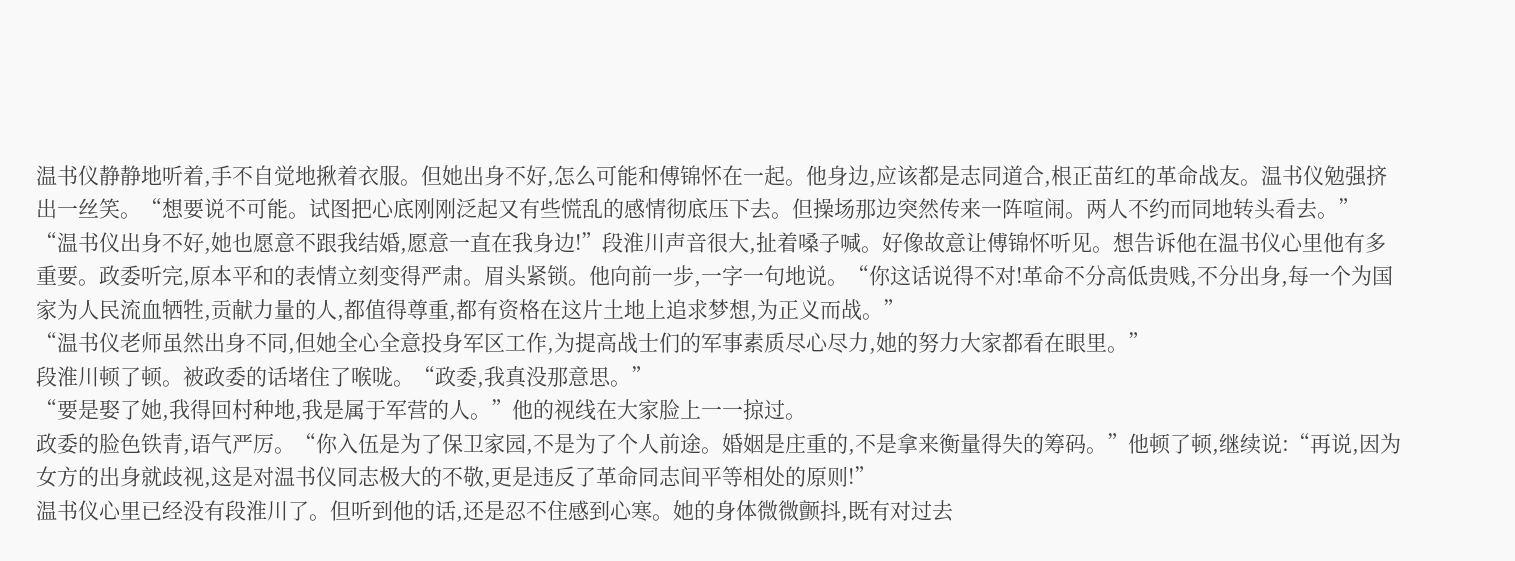温书仪静静地听着,手不自觉地揪着衣服。但她出身不好,怎么可能和傅锦怀在一起。他身边,应该都是志同道合,根正苗红的革命战友。温书仪勉强挤出一丝笑。“想要说不可能。试图把心底刚刚泛起又有些慌乱的感情彻底压下去。但操场那边突然传来一阵喧闹。两人不约而同地转头看去。”
“温书仪出身不好,她也愿意不跟我结婚,愿意一直在我身边!”段淮川声音很大,扯着嗓子喊。好像故意让傅锦怀听见。想告诉他在温书仪心里他有多重要。政委听完,原本平和的表情立刻变得严肃。眉头紧锁。他向前一步,一字一句地说。“你这话说得不对!革命不分高低贵贱,不分出身,每一个为国家为人民流血牺牲,贡献力量的人,都值得尊重,都有资格在这片土地上追求梦想,为正义而战。”
“温书仪老师虽然出身不同,但她全心全意投身军区工作,为提高战士们的军事素质尽心尽力,她的努力大家都看在眼里。”
段淮川顿了顿。被政委的话堵住了喉咙。“政委,我真没那意思。”
“要是娶了她,我得回村种地,我是属于军营的人。”他的视线在大家脸上一一掠过。
政委的脸色铁青,语气严厉。“你入伍是为了保卫家园,不是为了个人前途。婚姻是庄重的,不是拿来衡量得失的筹码。”他顿了顿,继续说:“再说,因为女方的出身就歧视,这是对温书仪同志极大的不敬,更是违反了革命同志间平等相处的原则!”
温书仪心里已经没有段淮川了。但听到他的话,还是忍不住感到心寒。她的身体微微颤抖,既有对过去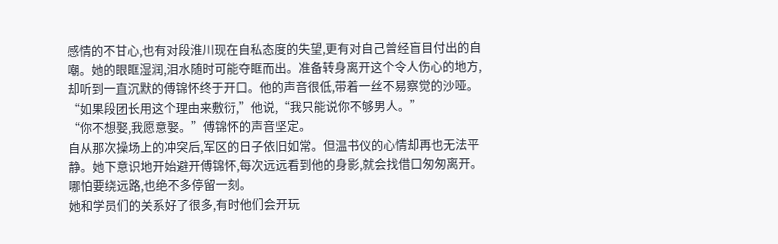感情的不甘心,也有对段淮川现在自私态度的失望,更有对自己曾经盲目付出的自嘲。她的眼眶湿润,泪水随时可能夺眶而出。准备转身离开这个令人伤心的地方,却听到一直沉默的傅锦怀终于开口。他的声音很低,带着一丝不易察觉的沙哑。“如果段团长用这个理由来敷衍,”他说,“我只能说你不够男人。”
“你不想娶,我愿意娶。”傅锦怀的声音坚定。
自从那次操场上的冲突后,军区的日子依旧如常。但温书仪的心情却再也无法平静。她下意识地开始避开傅锦怀,每次远远看到他的身影,就会找借口匆匆离开。哪怕要绕远路,也绝不多停留一刻。
她和学员们的关系好了很多,有时他们会开玩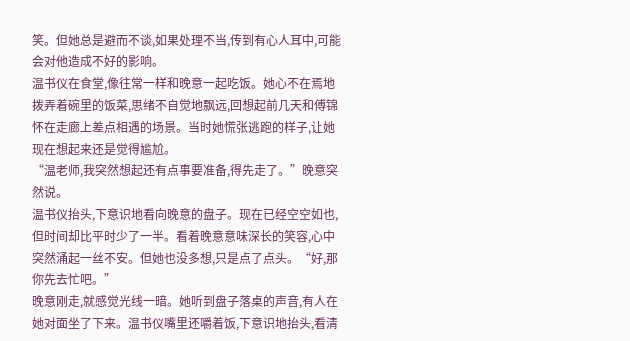笑。但她总是避而不谈,如果处理不当,传到有心人耳中,可能会对他造成不好的影响。
温书仪在食堂,像往常一样和晚意一起吃饭。她心不在焉地拨弄着碗里的饭菜,思绪不自觉地飘远,回想起前几天和傅锦怀在走廊上差点相遇的场景。当时她慌张逃跑的样子,让她现在想起来还是觉得尴尬。
“温老师,我突然想起还有点事要准备,得先走了。”晚意突然说。
温书仪抬头,下意识地看向晚意的盘子。现在已经空空如也,但时间却比平时少了一半。看着晚意意味深长的笑容,心中突然涌起一丝不安。但她也没多想,只是点了点头。“好,那你先去忙吧。”
晚意刚走,就感觉光线一暗。她听到盘子落桌的声音,有人在她对面坐了下来。温书仪嘴里还嚼着饭,下意识地抬头,看清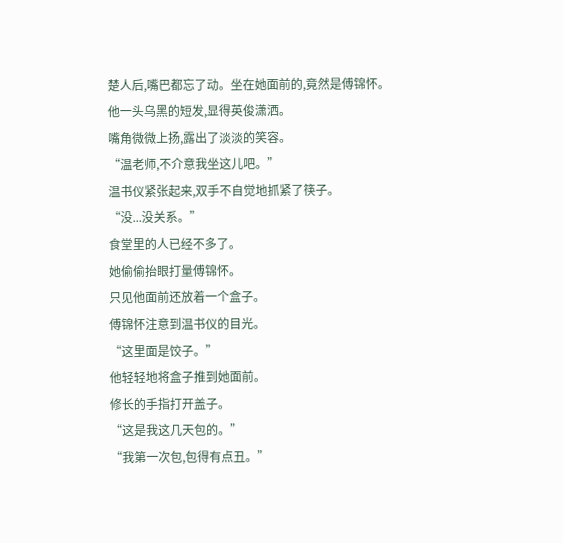楚人后,嘴巴都忘了动。坐在她面前的,竟然是傅锦怀。
他一头乌黑的短发,显得英俊潇洒。
嘴角微微上扬,露出了淡淡的笑容。
“温老师,不介意我坐这儿吧。”
温书仪紧张起来,双手不自觉地抓紧了筷子。
“没...没关系。”
食堂里的人已经不多了。
她偷偷抬眼打量傅锦怀。
只见他面前还放着一个盒子。
傅锦怀注意到温书仪的目光。
“这里面是饺子。”
他轻轻地将盒子推到她面前。
修长的手指打开盖子。
“这是我这几天包的。”
“我第一次包,包得有点丑。”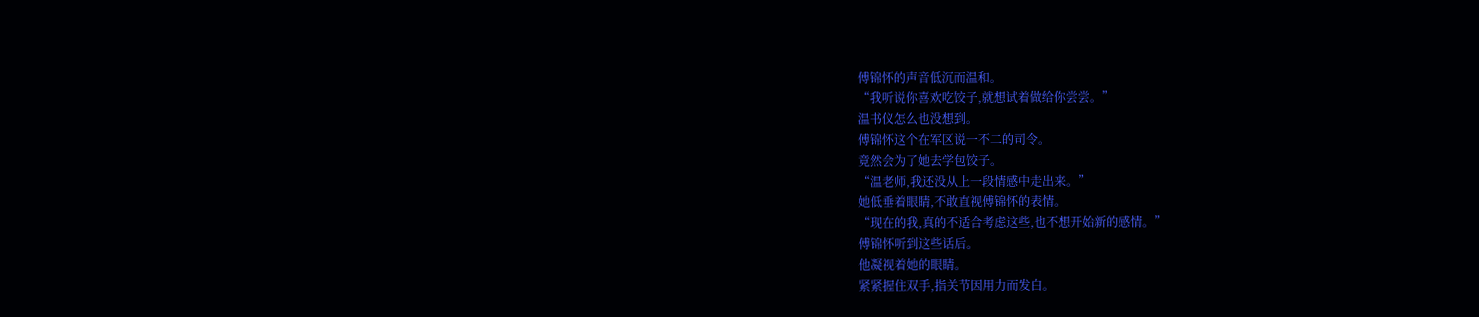傅锦怀的声音低沉而温和。
“我听说你喜欢吃饺子,就想试着做给你尝尝。”
温书仪怎么也没想到。
傅锦怀这个在军区说一不二的司令。
竟然会为了她去学包饺子。
“温老师,我还没从上一段情感中走出来。”
她低垂着眼睛,不敢直视傅锦怀的表情。
“现在的我,真的不适合考虑这些,也不想开始新的感情。”
傅锦怀听到这些话后。
他凝视着她的眼睛。
紧紧握住双手,指关节因用力而发白。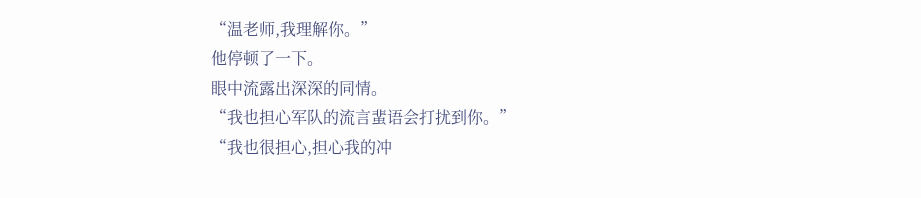“温老师,我理解你。”
他停顿了一下。
眼中流露出深深的同情。
“我也担心军队的流言蜚语会打扰到你。”
“我也很担心,担心我的冲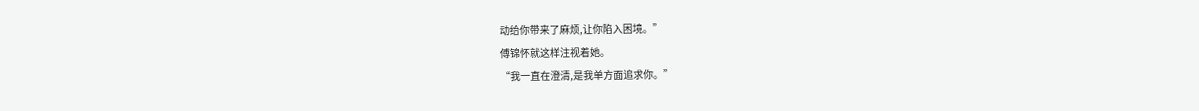动给你带来了麻烦,让你陷入困境。”
傅锦怀就这样注视着她。
“我一直在澄清,是我单方面追求你。”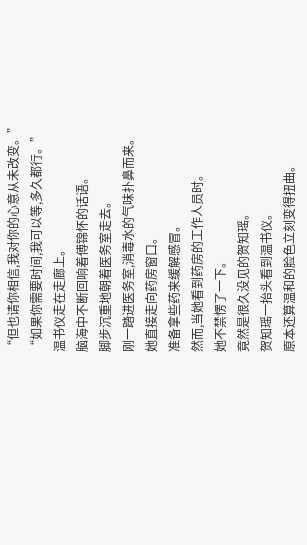“但也请你相信,我对你的心意从未改变。”
“如果你需要时间,我可以等,多久都行。”
温书仪走在走廊上。
脑海中不断回响着傅锦怀的话语。
脚步沉重地朝着医务室走去。
刚一踏进医务室,消毒水的气味扑鼻而来。
她直接走向药房窗口。
准备拿些药来缓解感冒。
然而,当她看到药房的工作人员时。
她不禁愣了一下。
竟然是很久没见的贺知瑶。
贺知瑶一抬头看到温书仪。
原本还算温和的脸色立刻变得扭曲。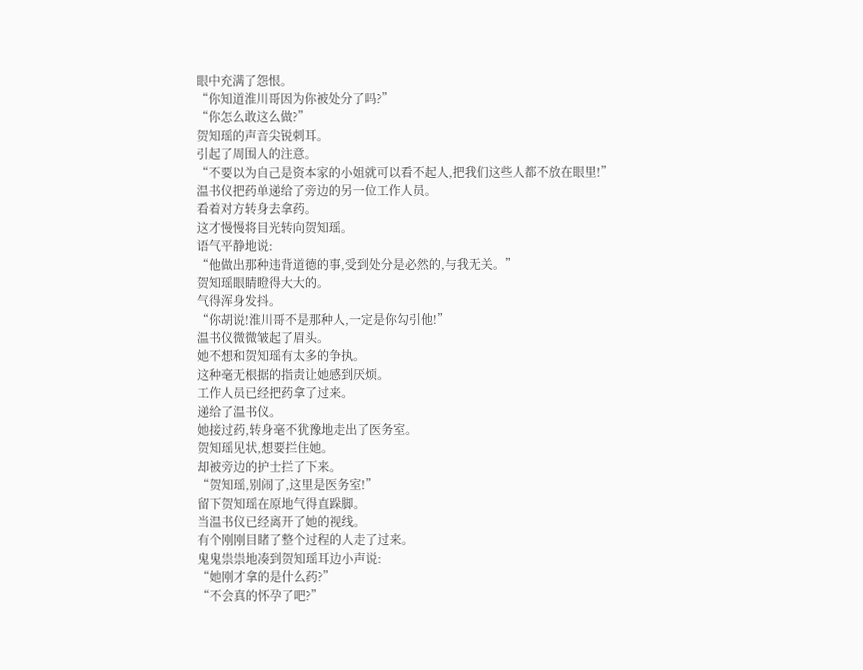眼中充满了怨恨。
“你知道淮川哥因为你被处分了吗?”
“你怎么敢这么做?”
贺知瑶的声音尖锐刺耳。
引起了周围人的注意。
“不要以为自己是资本家的小姐就可以看不起人,把我们这些人都不放在眼里!”
温书仪把药单递给了旁边的另一位工作人员。
看着对方转身去拿药。
这才慢慢将目光转向贺知瑶。
语气平静地说:
“他做出那种违背道德的事,受到处分是必然的,与我无关。”
贺知瑶眼睛瞪得大大的。
气得浑身发抖。
“你胡说!淮川哥不是那种人,一定是你勾引他!”
温书仪微微皱起了眉头。
她不想和贺知瑶有太多的争执。
这种毫无根据的指责让她感到厌烦。
工作人员已经把药拿了过来。
递给了温书仪。
她接过药,转身毫不犹豫地走出了医务室。
贺知瑶见状,想要拦住她。
却被旁边的护士拦了下来。
“贺知瑶,别闹了,这里是医务室!”
留下贺知瑶在原地气得直跺脚。
当温书仪已经离开了她的视线。
有个刚刚目睹了整个过程的人走了过来。
鬼鬼祟祟地凑到贺知瑶耳边小声说:
“她刚才拿的是什么药?”
“不会真的怀孕了吧?”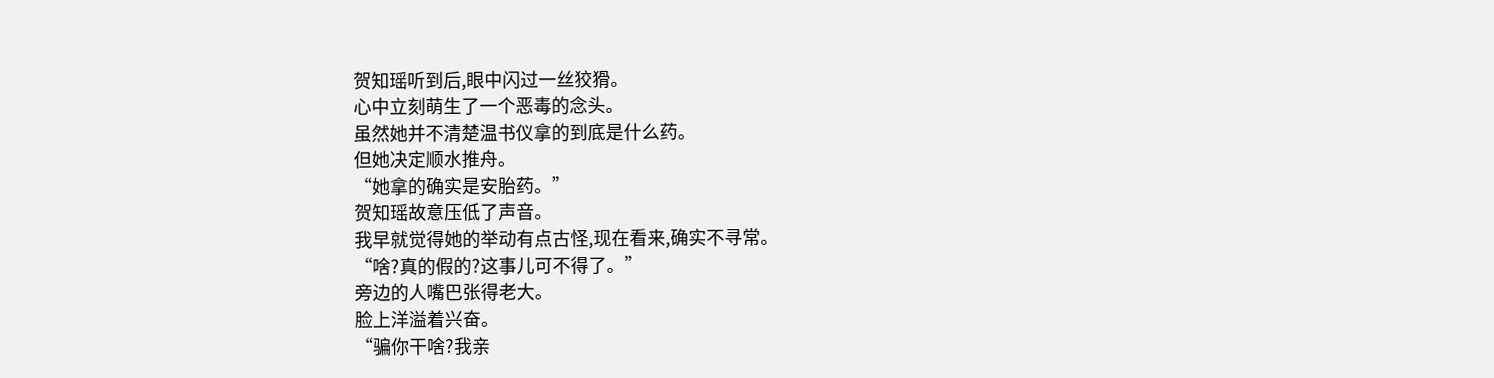贺知瑶听到后,眼中闪过一丝狡猾。
心中立刻萌生了一个恶毒的念头。
虽然她并不清楚温书仪拿的到底是什么药。
但她决定顺水推舟。
“她拿的确实是安胎药。”
贺知瑶故意压低了声音。
我早就觉得她的举动有点古怪,现在看来,确实不寻常。
“啥?真的假的?这事儿可不得了。”
旁边的人嘴巴张得老大。
脸上洋溢着兴奋。
“骗你干啥?我亲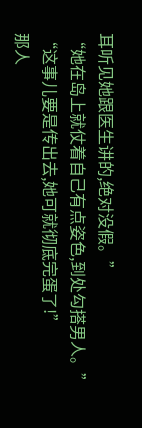耳听见她跟医生讲的,绝对没假。”
“她在岛上就仗着自己有点姿色,到处勾搭男人。”
“这事儿要是传出去,她可就彻底完蛋了!”
那人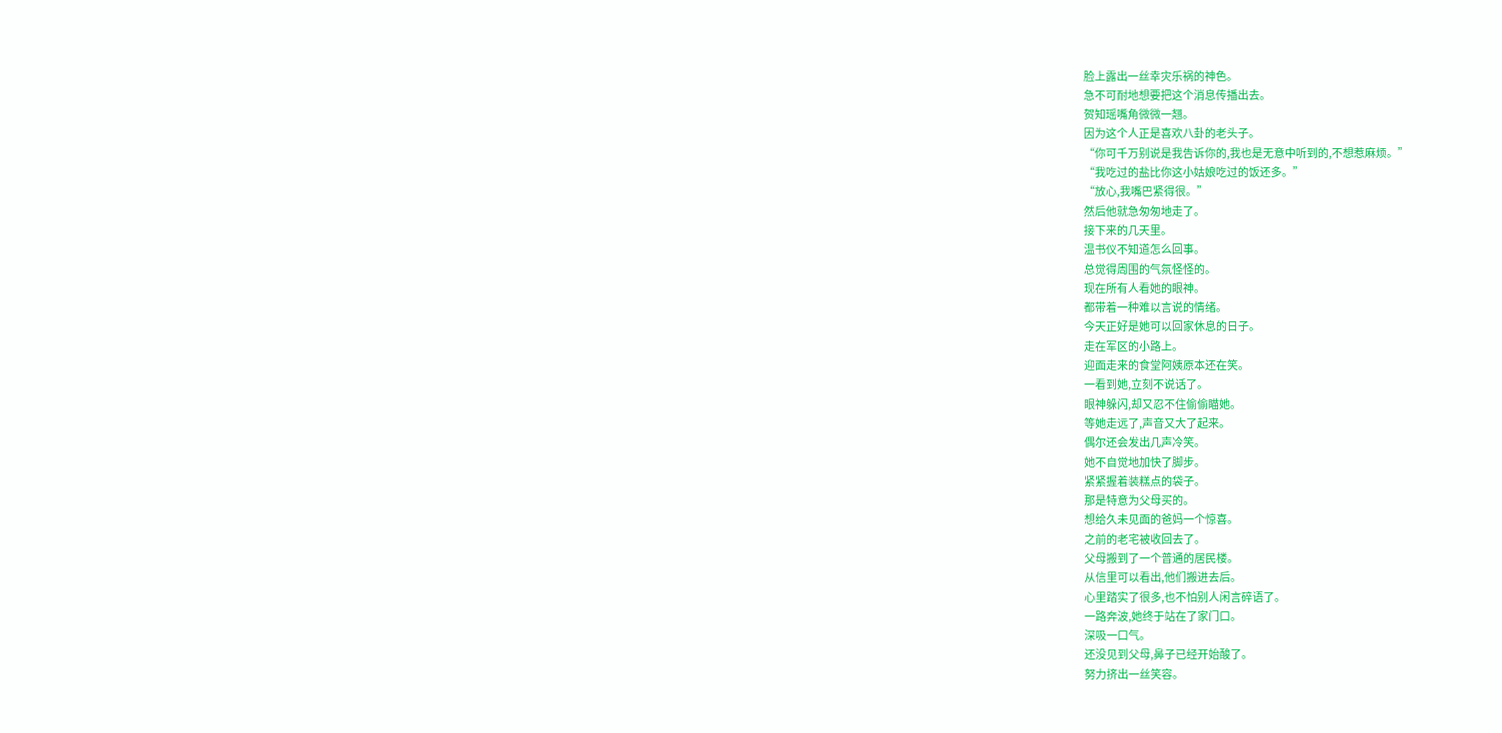脸上露出一丝幸灾乐祸的神色。
急不可耐地想要把这个消息传播出去。
贺知瑶嘴角微微一翘。
因为这个人正是喜欢八卦的老头子。
“你可千万别说是我告诉你的,我也是无意中听到的,不想惹麻烦。”
“我吃过的盐比你这小姑娘吃过的饭还多。”
“放心,我嘴巴紧得很。”
然后他就急匆匆地走了。
接下来的几天里。
温书仪不知道怎么回事。
总觉得周围的气氛怪怪的。
现在所有人看她的眼神。
都带着一种难以言说的情绪。
今天正好是她可以回家休息的日子。
走在军区的小路上。
迎面走来的食堂阿姨原本还在笑。
一看到她,立刻不说话了。
眼神躲闪,却又忍不住偷偷瞄她。
等她走远了,声音又大了起来。
偶尔还会发出几声冷笑。
她不自觉地加快了脚步。
紧紧握着装糕点的袋子。
那是特意为父母买的。
想给久未见面的爸妈一个惊喜。
之前的老宅被收回去了。
父母搬到了一个普通的居民楼。
从信里可以看出,他们搬进去后。
心里踏实了很多,也不怕别人闲言碎语了。
一路奔波,她终于站在了家门口。
深吸一口气。
还没见到父母,鼻子已经开始酸了。
努力挤出一丝笑容。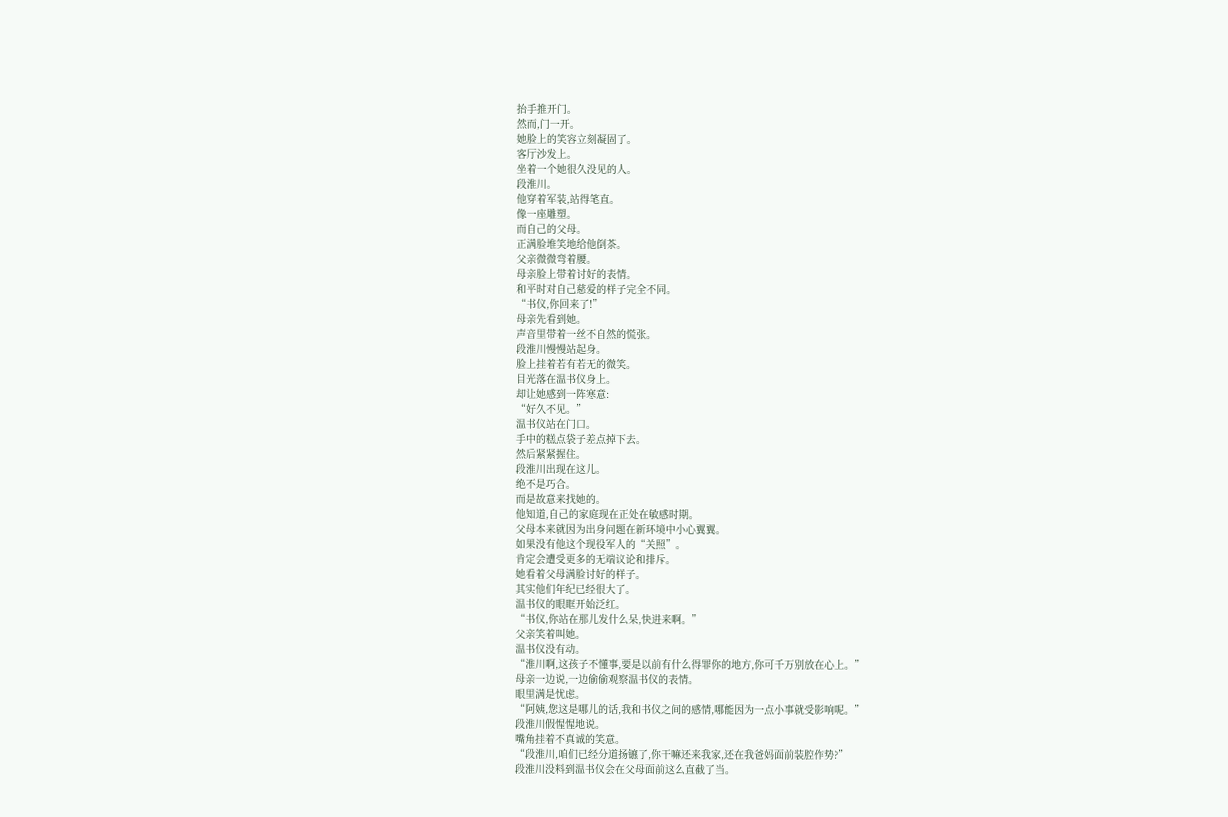抬手推开门。
然而,门一开。
她脸上的笑容立刻凝固了。
客厅沙发上。
坐着一个她很久没见的人。
段淮川。
他穿着军装,站得笔直。
像一座雕塑。
而自己的父母。
正满脸堆笑地给他倒茶。
父亲微微弯着腰。
母亲脸上带着讨好的表情。
和平时对自己慈爱的样子完全不同。
“书仪,你回来了!”
母亲先看到她。
声音里带着一丝不自然的慌张。
段淮川慢慢站起身。
脸上挂着若有若无的微笑。
目光落在温书仪身上。
却让她感到一阵寒意:
“好久不见。”
温书仪站在门口。
手中的糕点袋子差点掉下去。
然后紧紧握住。
段淮川出现在这儿。
绝不是巧合。
而是故意来找她的。
他知道,自己的家庭现在正处在敏感时期。
父母本来就因为出身问题在新环境中小心翼翼。
如果没有他这个现役军人的“关照”。
肯定会遭受更多的无端议论和排斥。
她看着父母满脸讨好的样子。
其实他们年纪已经很大了。
温书仪的眼眶开始泛红。
“书仪,你站在那儿发什么呆,快进来啊。”
父亲笑着叫她。
温书仪没有动。
“淮川啊,这孩子不懂事,要是以前有什么得罪你的地方,你可千万别放在心上。”
母亲一边说,一边偷偷观察温书仪的表情。
眼里满是忧虑。
“阿姨,您这是哪儿的话,我和书仪之间的感情,哪能因为一点小事就受影响呢。”
段淮川假惺惺地说。
嘴角挂着不真诚的笑意。
“段淮川,咱们已经分道扬镳了,你干嘛还来我家,还在我爸妈面前装腔作势?”
段淮川没料到温书仪会在父母面前这么直截了当。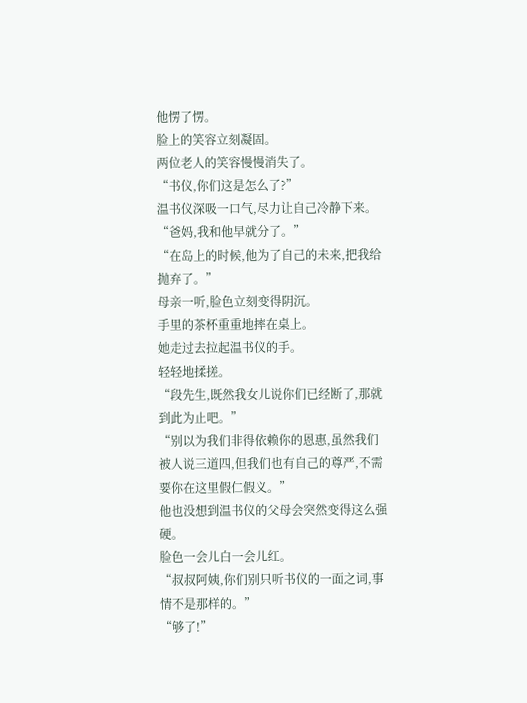他愣了愣。
脸上的笑容立刻凝固。
两位老人的笑容慢慢消失了。
“书仪,你们这是怎么了?”
温书仪深吸一口气,尽力让自己冷静下来。
“爸妈,我和他早就分了。”
“在岛上的时候,他为了自己的未来,把我给抛弃了。”
母亲一听,脸色立刻变得阴沉。
手里的茶杯重重地摔在桌上。
她走过去拉起温书仪的手。
轻轻地揉搓。
“段先生,既然我女儿说你们已经断了,那就到此为止吧。”
“别以为我们非得依赖你的恩惠,虽然我们被人说三道四,但我们也有自己的尊严,不需要你在这里假仁假义。”
他也没想到温书仪的父母会突然变得这么强硬。
脸色一会儿白一会儿红。
“叔叔阿姨,你们别只听书仪的一面之词,事情不是那样的。”
“够了!”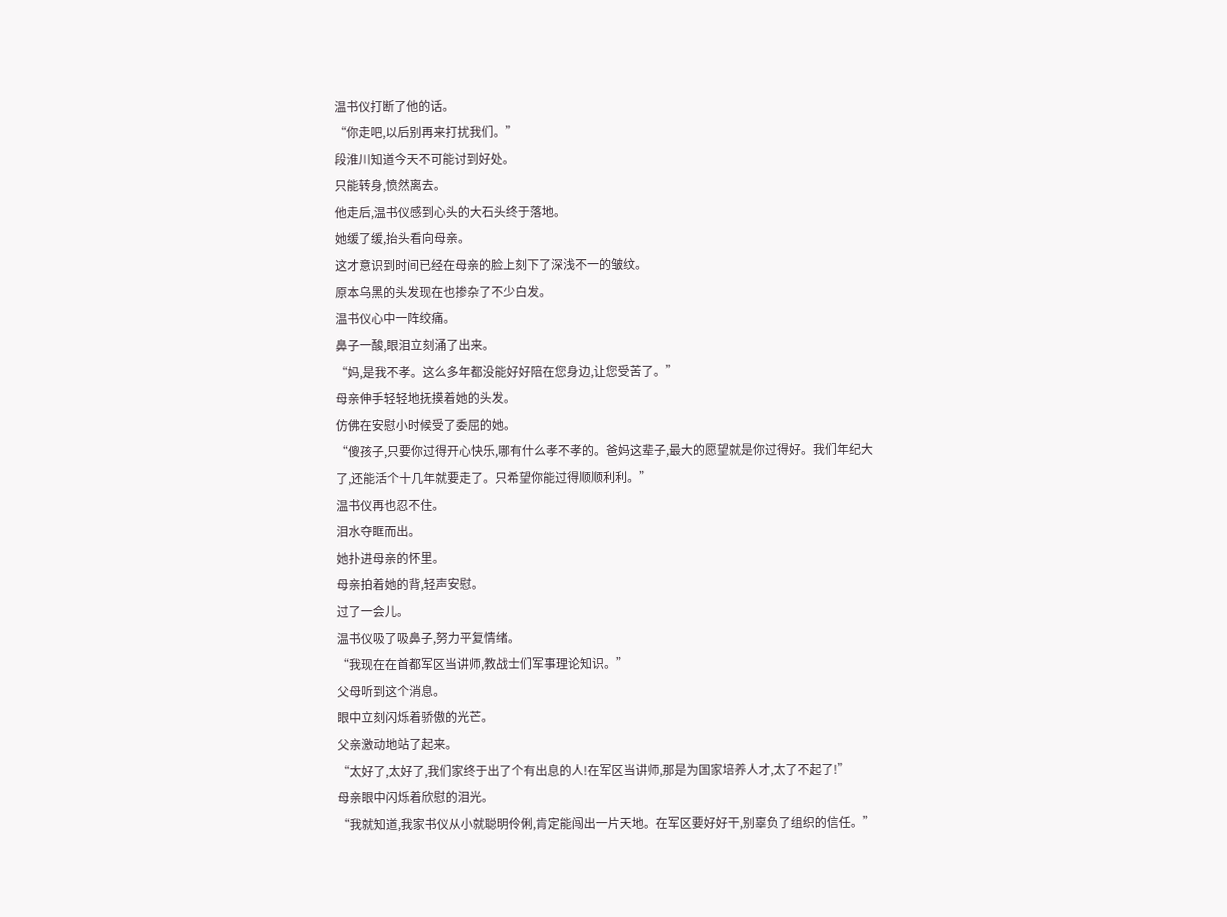温书仪打断了他的话。
“你走吧,以后别再来打扰我们。”
段淮川知道今天不可能讨到好处。
只能转身,愤然离去。
他走后,温书仪感到心头的大石头终于落地。
她缓了缓,抬头看向母亲。
这才意识到时间已经在母亲的脸上刻下了深浅不一的皱纹。
原本乌黑的头发现在也掺杂了不少白发。
温书仪心中一阵绞痛。
鼻子一酸,眼泪立刻涌了出来。
“妈,是我不孝。这么多年都没能好好陪在您身边,让您受苦了。”
母亲伸手轻轻地抚摸着她的头发。
仿佛在安慰小时候受了委屈的她。
“傻孩子,只要你过得开心快乐,哪有什么孝不孝的。爸妈这辈子,最大的愿望就是你过得好。我们年纪大了,还能活个十几年就要走了。只希望你能过得顺顺利利。”
温书仪再也忍不住。
泪水夺眶而出。
她扑进母亲的怀里。
母亲拍着她的背,轻声安慰。
过了一会儿。
温书仪吸了吸鼻子,努力平复情绪。
“我现在在首都军区当讲师,教战士们军事理论知识。”
父母听到这个消息。
眼中立刻闪烁着骄傲的光芒。
父亲激动地站了起来。
“太好了,太好了,我们家终于出了个有出息的人!在军区当讲师,那是为国家培养人才,太了不起了!”
母亲眼中闪烁着欣慰的泪光。
“我就知道,我家书仪从小就聪明伶俐,肯定能闯出一片天地。在军区要好好干,别辜负了组织的信任。”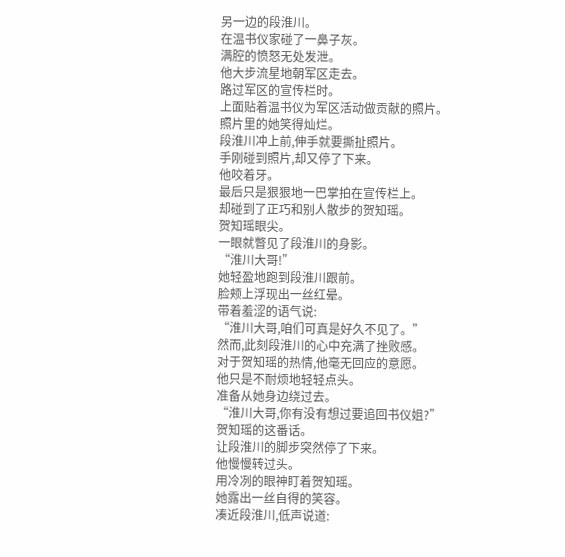另一边的段淮川。
在温书仪家碰了一鼻子灰。
满腔的愤怒无处发泄。
他大步流星地朝军区走去。
路过军区的宣传栏时。
上面贴着温书仪为军区活动做贡献的照片。
照片里的她笑得灿烂。
段淮川冲上前,伸手就要撕扯照片。
手刚碰到照片,却又停了下来。
他咬着牙。
最后只是狠狠地一巴掌拍在宣传栏上。
却碰到了正巧和别人散步的贺知瑶。
贺知瑶眼尖。
一眼就瞥见了段淮川的身影。
“淮川大哥!”
她轻盈地跑到段淮川跟前。
脸颊上浮现出一丝红晕。
带着羞涩的语气说:
“淮川大哥,咱们可真是好久不见了。”
然而,此刻段淮川的心中充满了挫败感。
对于贺知瑶的热情,他毫无回应的意愿。
他只是不耐烦地轻轻点头。
准备从她身边绕过去。
“淮川大哥,你有没有想过要追回书仪姐?”
贺知瑶的这番话。
让段淮川的脚步突然停了下来。
他慢慢转过头。
用冷冽的眼神盯着贺知瑶。
她露出一丝自得的笑容。
凑近段淮川,低声说道: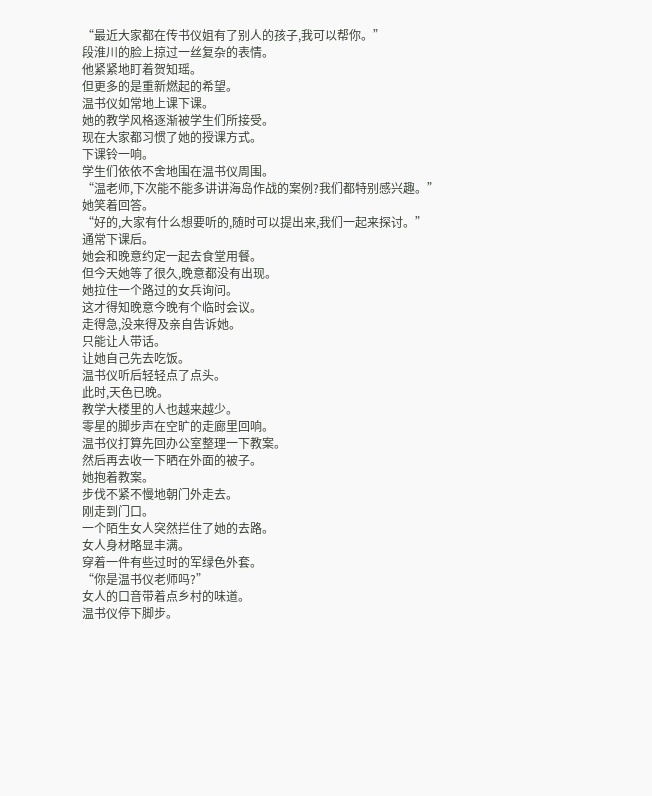“最近大家都在传书仪姐有了别人的孩子,我可以帮你。”
段淮川的脸上掠过一丝复杂的表情。
他紧紧地盯着贺知瑶。
但更多的是重新燃起的希望。
温书仪如常地上课下课。
她的教学风格逐渐被学生们所接受。
现在大家都习惯了她的授课方式。
下课铃一响。
学生们依依不舍地围在温书仪周围。
“温老师,下次能不能多讲讲海岛作战的案例?我们都特别感兴趣。”
她笑着回答。
“好的,大家有什么想要听的,随时可以提出来,我们一起来探讨。”
通常下课后。
她会和晚意约定一起去食堂用餐。
但今天她等了很久,晚意都没有出现。
她拉住一个路过的女兵询问。
这才得知晚意今晚有个临时会议。
走得急,没来得及亲自告诉她。
只能让人带话。
让她自己先去吃饭。
温书仪听后轻轻点了点头。
此时,天色已晚。
教学大楼里的人也越来越少。
零星的脚步声在空旷的走廊里回响。
温书仪打算先回办公室整理一下教案。
然后再去收一下晒在外面的被子。
她抱着教案。
步伐不紧不慢地朝门外走去。
刚走到门口。
一个陌生女人突然拦住了她的去路。
女人身材略显丰满。
穿着一件有些过时的军绿色外套。
“你是温书仪老师吗?”
女人的口音带着点乡村的味道。
温书仪停下脚步。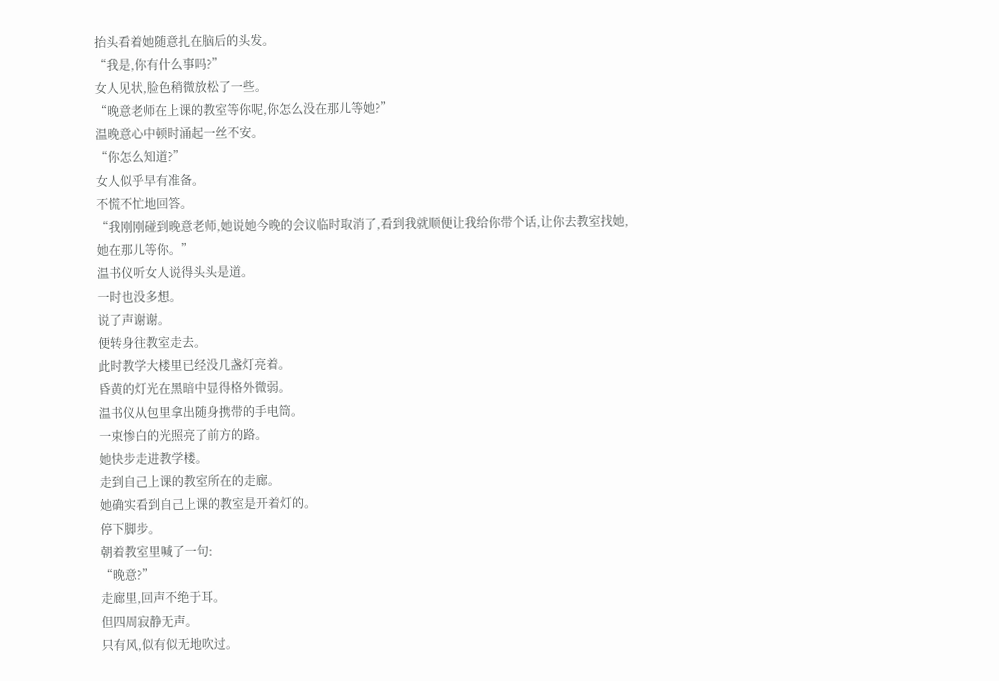抬头看着她随意扎在脑后的头发。
“我是,你有什么事吗?”
女人见状,脸色稍微放松了一些。
“晚意老师在上课的教室等你呢,你怎么没在那儿等她?”
温晚意心中顿时涌起一丝不安。
“你怎么知道?”
女人似乎早有准备。
不慌不忙地回答。
“我刚刚碰到晚意老师,她说她今晚的会议临时取消了,看到我就顺便让我给你带个话,让你去教室找她,她在那儿等你。”
温书仪听女人说得头头是道。
一时也没多想。
说了声谢谢。
便转身往教室走去。
此时教学大楼里已经没几盏灯亮着。
昏黄的灯光在黑暗中显得格外微弱。
温书仪从包里拿出随身携带的手电筒。
一束惨白的光照亮了前方的路。
她快步走进教学楼。
走到自己上课的教室所在的走廊。
她确实看到自己上课的教室是开着灯的。
停下脚步。
朝着教室里喊了一句:
“晚意?”
走廊里,回声不绝于耳。
但四周寂静无声。
只有风,似有似无地吹过。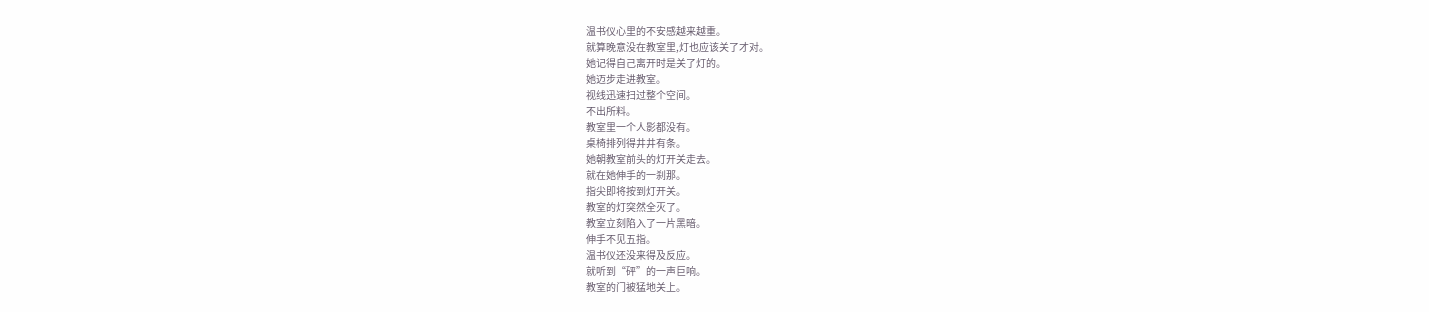温书仪心里的不安感越来越重。
就算晚意没在教室里,灯也应该关了才对。
她记得自己离开时是关了灯的。
她迈步走进教室。
视线迅速扫过整个空间。
不出所料。
教室里一个人影都没有。
桌椅排列得井井有条。
她朝教室前头的灯开关走去。
就在她伸手的一刹那。
指尖即将按到灯开关。
教室的灯突然全灭了。
教室立刻陷入了一片黑暗。
伸手不见五指。
温书仪还没来得及反应。
就听到“砰”的一声巨响。
教室的门被猛地关上。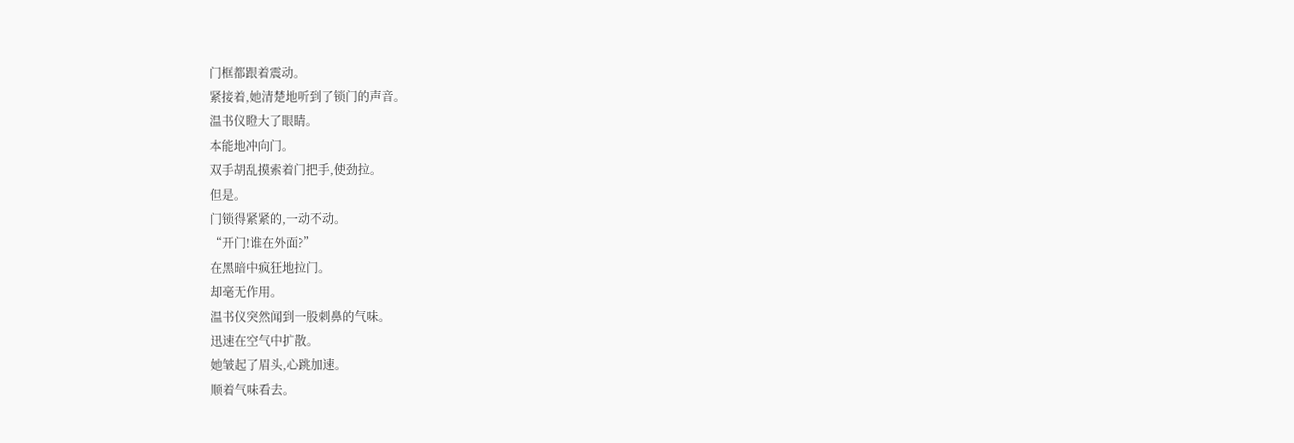门框都跟着震动。
紧接着,她清楚地听到了锁门的声音。
温书仪瞪大了眼睛。
本能地冲向门。
双手胡乱摸索着门把手,使劲拉。
但是。
门锁得紧紧的,一动不动。
“开门!谁在外面?”
在黑暗中疯狂地拉门。
却毫无作用。
温书仪突然闻到一股刺鼻的气味。
迅速在空气中扩散。
她皱起了眉头,心跳加速。
顺着气味看去。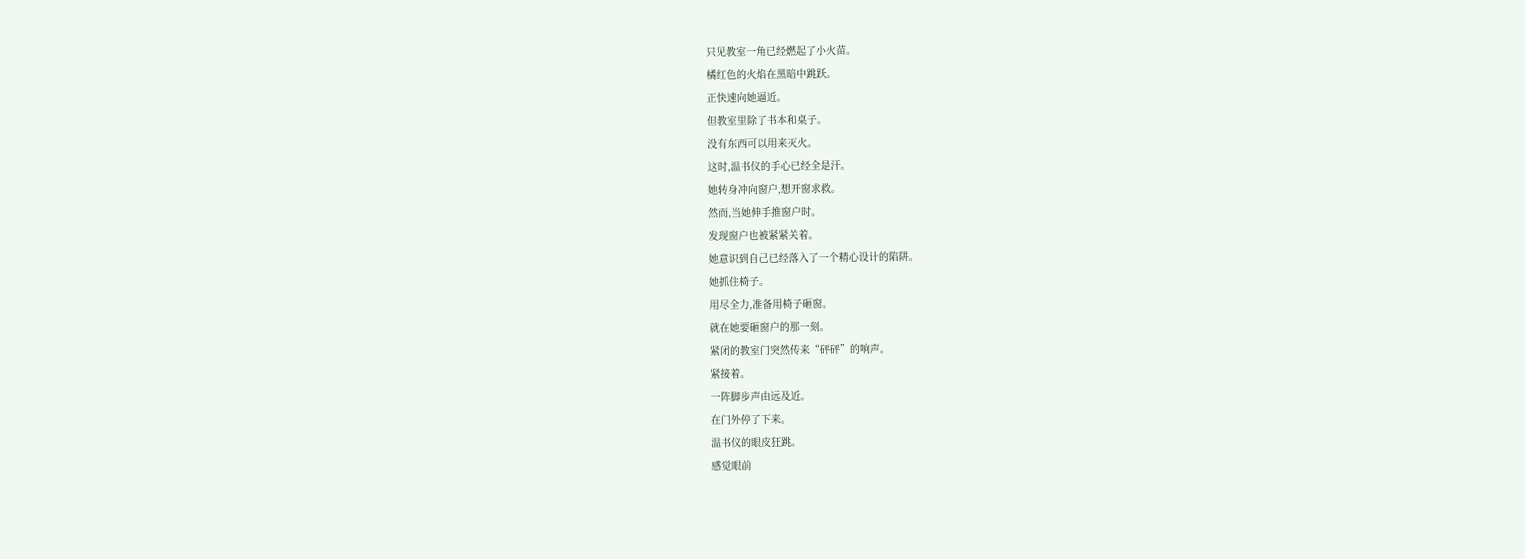只见教室一角已经燃起了小火苗。
橘红色的火焰在黑暗中跳跃。
正快速向她逼近。
但教室里除了书本和桌子。
没有东西可以用来灭火。
这时,温书仪的手心已经全是汗。
她转身冲向窗户,想开窗求救。
然而,当她伸手推窗户时。
发现窗户也被紧紧关着。
她意识到自己已经落入了一个精心设计的陷阱。
她抓住椅子。
用尽全力,准备用椅子砸窗。
就在她要砸窗户的那一刻。
紧闭的教室门突然传来“砰砰”的响声。
紧接着。
一阵脚步声由远及近。
在门外停了下来。
温书仪的眼皮狂跳。
感觉眼前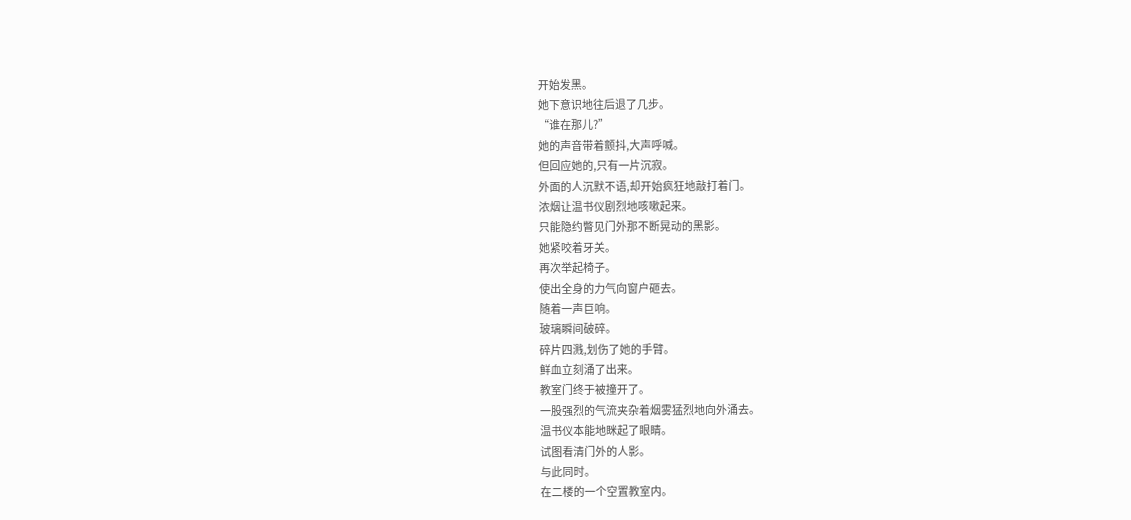开始发黑。
她下意识地往后退了几步。
“谁在那儿?”
她的声音带着颤抖,大声呼喊。
但回应她的,只有一片沉寂。
外面的人沉默不语,却开始疯狂地敲打着门。
浓烟让温书仪剧烈地咳嗽起来。
只能隐约瞥见门外那不断晃动的黑影。
她紧咬着牙关。
再次举起椅子。
使出全身的力气向窗户砸去。
随着一声巨响。
玻璃瞬间破碎。
碎片四溅,划伤了她的手臂。
鲜血立刻涌了出来。
教室门终于被撞开了。
一股强烈的气流夹杂着烟雾猛烈地向外涌去。
温书仪本能地眯起了眼睛。
试图看清门外的人影。
与此同时。
在二楼的一个空置教室内。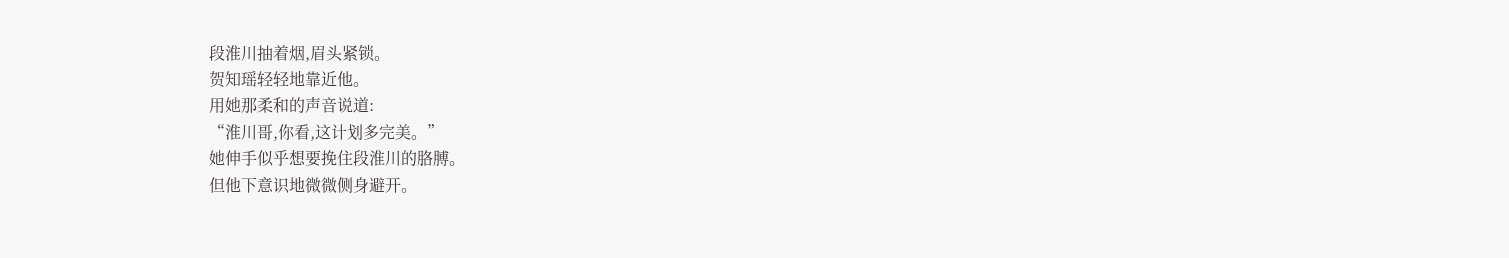段淮川抽着烟,眉头紧锁。
贺知瑶轻轻地靠近他。
用她那柔和的声音说道:
“淮川哥,你看,这计划多完美。”
她伸手似乎想要挽住段淮川的胳膊。
但他下意识地微微侧身避开。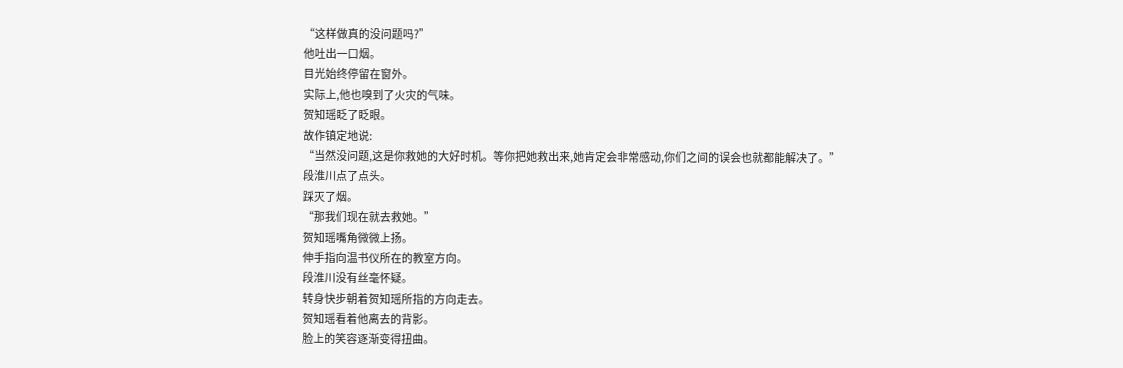“这样做真的没问题吗?”
他吐出一口烟。
目光始终停留在窗外。
实际上,他也嗅到了火灾的气味。
贺知瑶眨了眨眼。
故作镇定地说:
“当然没问题,这是你救她的大好时机。等你把她救出来,她肯定会非常感动,你们之间的误会也就都能解决了。”
段淮川点了点头。
踩灭了烟。
“那我们现在就去救她。”
贺知瑶嘴角微微上扬。
伸手指向温书仪所在的教室方向。
段淮川没有丝毫怀疑。
转身快步朝着贺知瑶所指的方向走去。
贺知瑶看着他离去的背影。
脸上的笑容逐渐变得扭曲。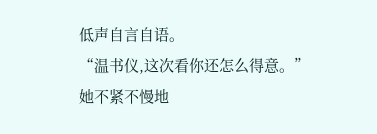低声自言自语。
“温书仪,这次看你还怎么得意。”
她不紧不慢地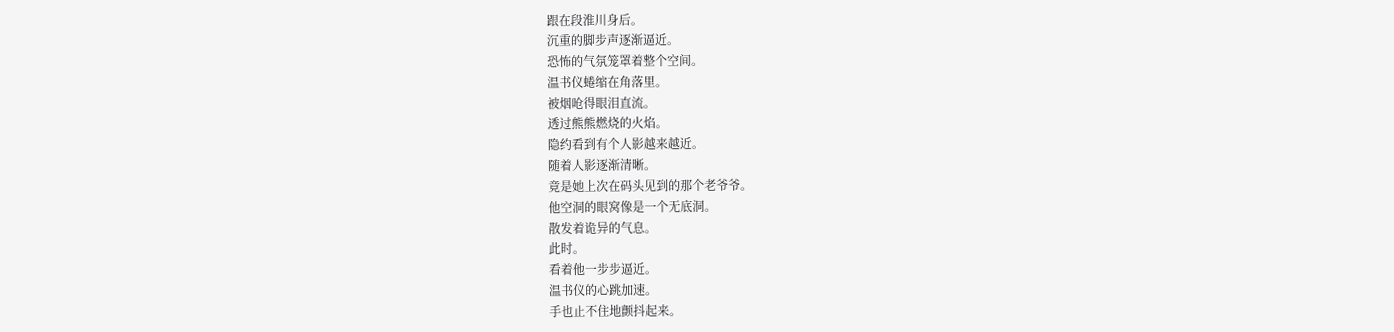跟在段淮川身后。
沉重的脚步声逐渐逼近。
恐怖的气氛笼罩着整个空间。
温书仪蜷缩在角落里。
被烟呛得眼泪直流。
透过熊熊燃烧的火焰。
隐约看到有个人影越来越近。
随着人影逐渐清晰。
竟是她上次在码头见到的那个老爷爷。
他空洞的眼窝像是一个无底洞。
散发着诡异的气息。
此时。
看着他一步步逼近。
温书仪的心跳加速。
手也止不住地颤抖起来。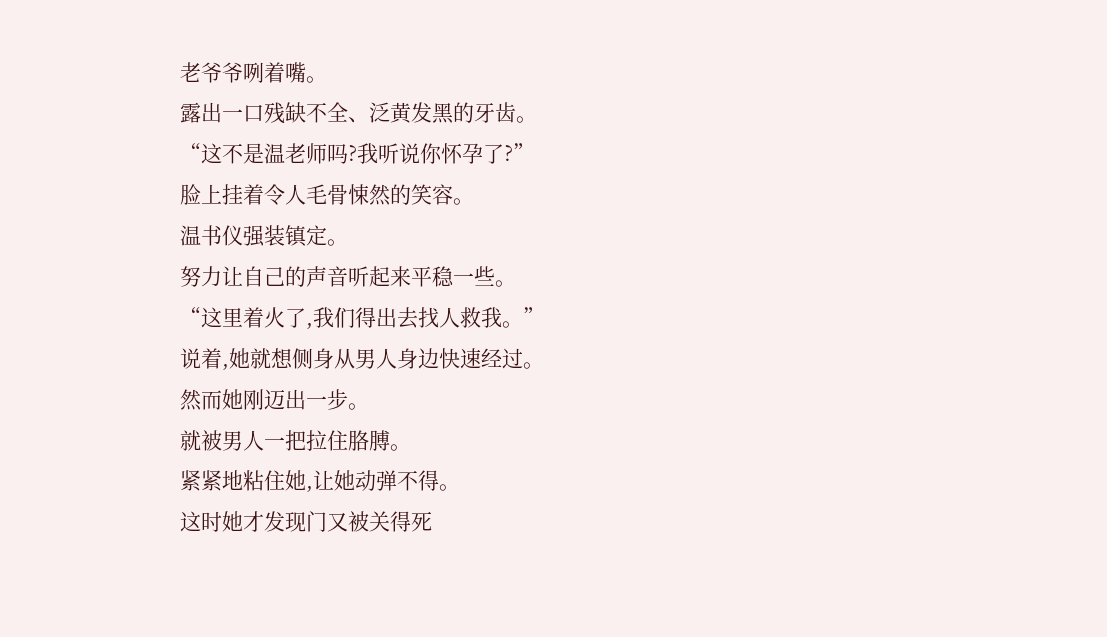老爷爷咧着嘴。
露出一口残缺不全、泛黄发黑的牙齿。
“这不是温老师吗?我听说你怀孕了?”
脸上挂着令人毛骨悚然的笑容。
温书仪强装镇定。
努力让自己的声音听起来平稳一些。
“这里着火了,我们得出去找人救我。”
说着,她就想侧身从男人身边快速经过。
然而她刚迈出一步。
就被男人一把拉住胳膊。
紧紧地粘住她,让她动弹不得。
这时她才发现门又被关得死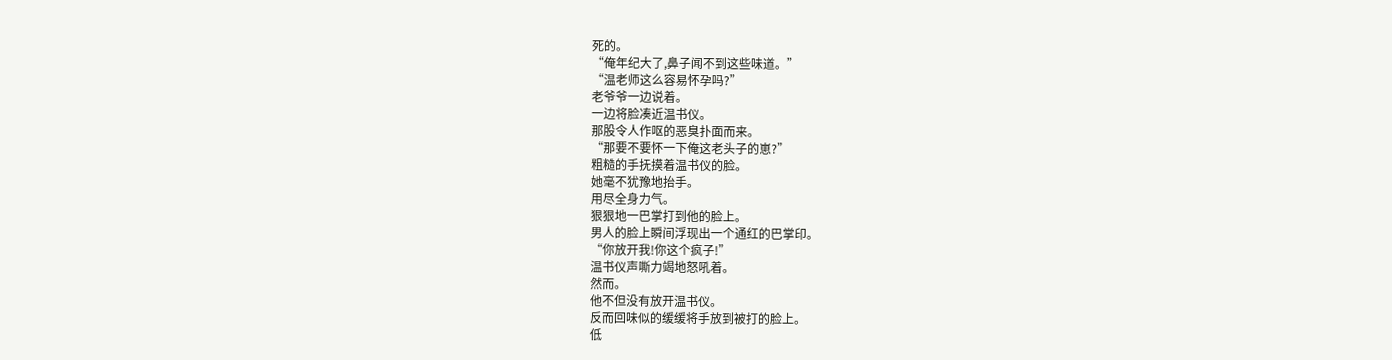死的。
“俺年纪大了,鼻子闻不到这些味道。”
“温老师这么容易怀孕吗?”
老爷爷一边说着。
一边将脸凑近温书仪。
那股令人作呕的恶臭扑面而来。
“那要不要怀一下俺这老头子的崽?”
粗糙的手抚摸着温书仪的脸。
她毫不犹豫地抬手。
用尽全身力气。
狠狠地一巴掌打到他的脸上。
男人的脸上瞬间浮现出一个通红的巴掌印。
“你放开我!你这个疯子!”
温书仪声嘶力竭地怒吼着。
然而。
他不但没有放开温书仪。
反而回味似的缓缓将手放到被打的脸上。
低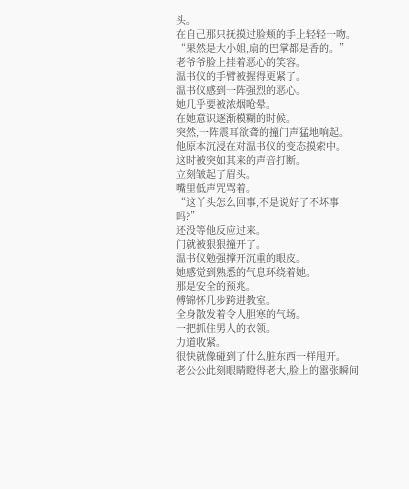头。
在自己那只抚摸过脸颊的手上轻轻一吻。
“果然是大小姐,扇的巴掌都是香的。”
老爷爷脸上挂着恶心的笑容。
温书仪的手臂被握得更紧了。
温书仪感到一阵强烈的恶心。
她几乎要被浓烟呛晕。
在她意识逐渐模糊的时候。
突然,一阵震耳欲聋的撞门声猛地响起。
他原本沉浸在对温书仪的变态摸索中。
这时被突如其来的声音打断。
立刻皱起了眉头。
嘴里低声咒骂着。
“这丫头怎么回事,不是说好了不坏事吗?”
还没等他反应过来。
门就被狠狠撞开了。
温书仪勉强撑开沉重的眼皮。
她感觉到熟悉的气息环绕着她。
那是安全的预兆。
傅锦怀几步跨进教室。
全身散发着令人胆寒的气场。
一把抓住男人的衣领。
力道收紧。
很快就像碰到了什么脏东西一样甩开。
老公公此刻眼睛瞪得老大,脸上的嚣张瞬间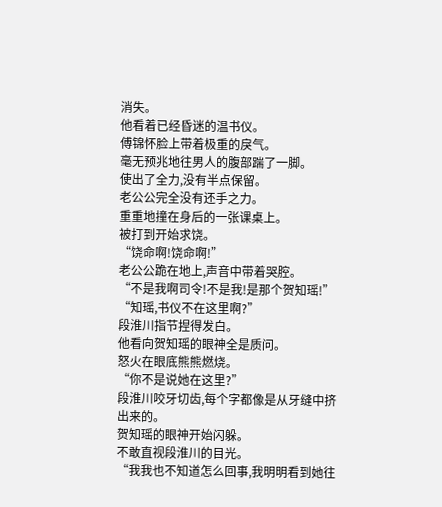消失。
他看着已经昏迷的温书仪。
傅锦怀脸上带着极重的戾气。
毫无预兆地往男人的腹部踹了一脚。
使出了全力,没有半点保留。
老公公完全没有还手之力。
重重地撞在身后的一张课桌上。
被打到开始求饶。
“饶命啊!饶命啊!”
老公公跪在地上,声音中带着哭腔。
“不是我啊司令!不是我!是那个贺知瑶!”
“知瑶,书仪不在这里啊?”
段淮川指节捏得发白。
他看向贺知瑶的眼神全是质问。
怒火在眼底熊熊燃烧。
“你不是说她在这里?”
段淮川咬牙切齿,每个字都像是从牙缝中挤出来的。
贺知瑶的眼神开始闪躲。
不敢直视段淮川的目光。
“我我也不知道怎么回事,我明明看到她往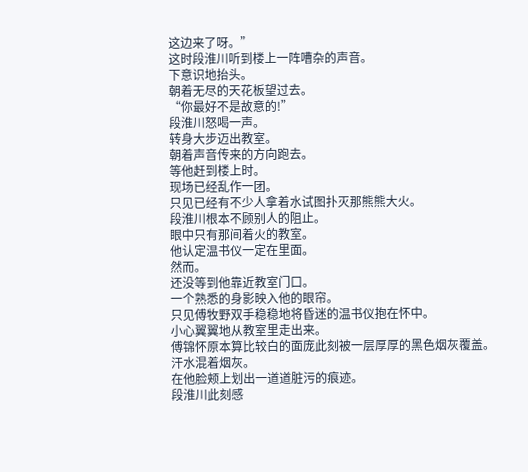这边来了呀。”
这时段淮川听到楼上一阵嘈杂的声音。
下意识地抬头。
朝着无尽的天花板望过去。
“你最好不是故意的!”
段淮川怒喝一声。
转身大步迈出教室。
朝着声音传来的方向跑去。
等他赶到楼上时。
现场已经乱作一团。
只见已经有不少人拿着水试图扑灭那熊熊大火。
段淮川根本不顾别人的阻止。
眼中只有那间着火的教室。
他认定温书仪一定在里面。
然而。
还没等到他靠近教室门口。
一个熟悉的身影映入他的眼帘。
只见傅牧野双手稳稳地将昏迷的温书仪抱在怀中。
小心翼翼地从教室里走出来。
傅锦怀原本算比较白的面庞此刻被一层厚厚的黑色烟灰覆盖。
汗水混着烟灰。
在他脸颊上划出一道道脏污的痕迹。
段淮川此刻感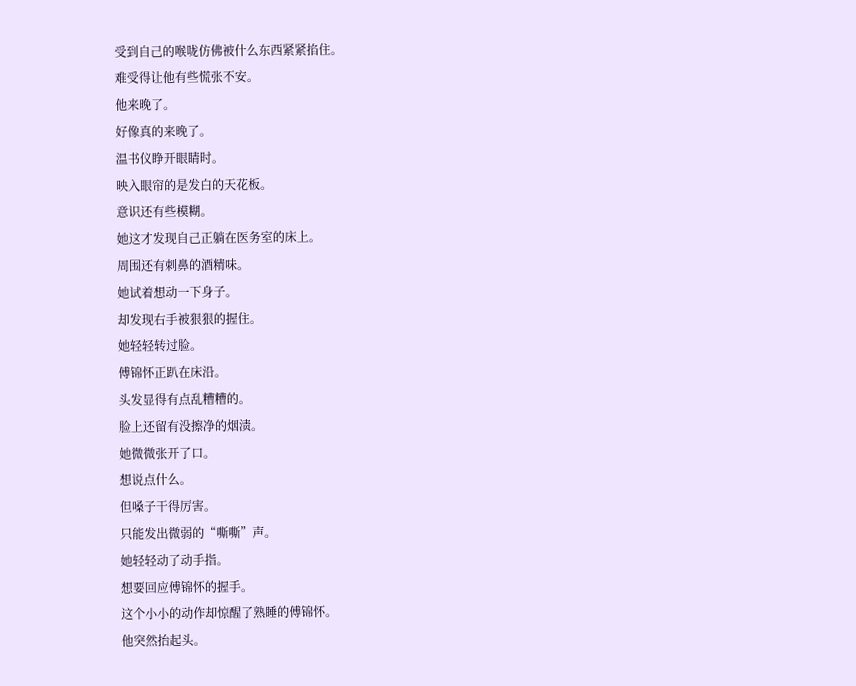受到自己的喉咙仿佛被什么东西紧紧掐住。
难受得让他有些慌张不安。
他来晚了。
好像真的来晚了。
温书仪睁开眼睛时。
映入眼帘的是发白的天花板。
意识还有些模糊。
她这才发现自己正躺在医务室的床上。
周围还有刺鼻的酒精味。
她试着想动一下身子。
却发现右手被狠狠的握住。
她轻轻转过脸。
傅锦怀正趴在床沿。
头发显得有点乱糟糟的。
脸上还留有没擦净的烟渍。
她微微张开了口。
想说点什么。
但嗓子干得厉害。
只能发出微弱的“嘶嘶”声。
她轻轻动了动手指。
想要回应傅锦怀的握手。
这个小小的动作却惊醒了熟睡的傅锦怀。
他突然抬起头。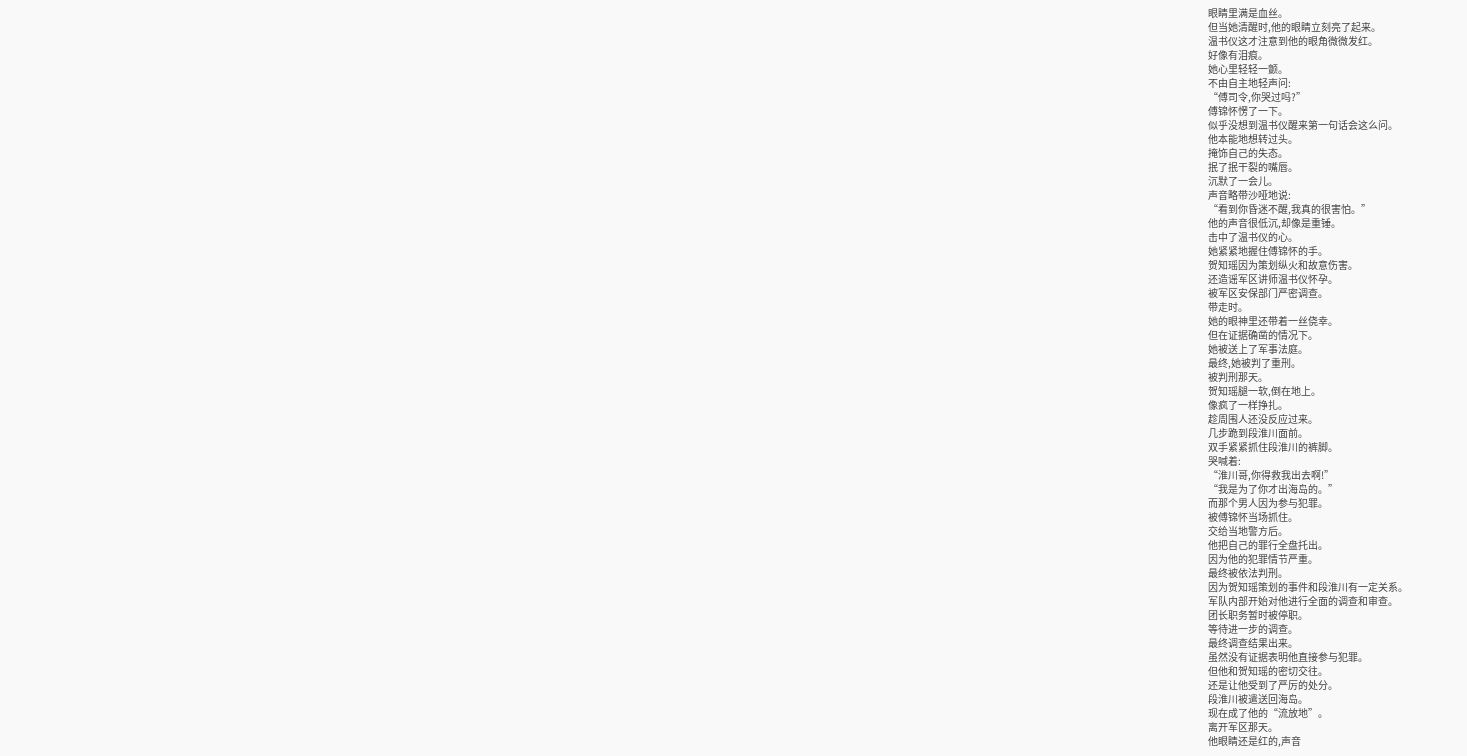眼睛里满是血丝。
但当她清醒时,他的眼睛立刻亮了起来。
温书仪这才注意到他的眼角微微发红。
好像有泪痕。
她心里轻轻一颤。
不由自主地轻声问:
“傅司令,你哭过吗?”
傅锦怀愣了一下。
似乎没想到温书仪醒来第一句话会这么问。
他本能地想转过头。
掩饰自己的失态。
抿了抿干裂的嘴唇。
沉默了一会儿。
声音略带沙哑地说:
“看到你昏迷不醒,我真的很害怕。”
他的声音很低沉,却像是重锤。
击中了温书仪的心。
她紧紧地握住傅锦怀的手。
贺知瑶因为策划纵火和故意伤害。
还造谣军区讲师温书仪怀孕。
被军区安保部门严密调查。
带走时。
她的眼神里还带着一丝侥幸。
但在证据确凿的情况下。
她被送上了军事法庭。
最终,她被判了重刑。
被判刑那天。
贺知瑶腿一软,倒在地上。
像疯了一样挣扎。
趁周围人还没反应过来。
几步跪到段淮川面前。
双手紧紧抓住段淮川的裤脚。
哭喊着:
“淮川哥,你得救我出去啊!”
“我是为了你才出海岛的。”
而那个男人因为参与犯罪。
被傅锦怀当场抓住。
交给当地警方后。
他把自己的罪行全盘托出。
因为他的犯罪情节严重。
最终被依法判刑。
因为贺知瑶策划的事件和段淮川有一定关系。
军队内部开始对他进行全面的调查和审查。
团长职务暂时被停职。
等待进一步的调查。
最终调查结果出来。
虽然没有证据表明他直接参与犯罪。
但他和贺知瑶的密切交往。
还是让他受到了严厉的处分。
段淮川被遣送回海岛。
现在成了他的“流放地”。
离开军区那天。
他眼睛还是红的,声音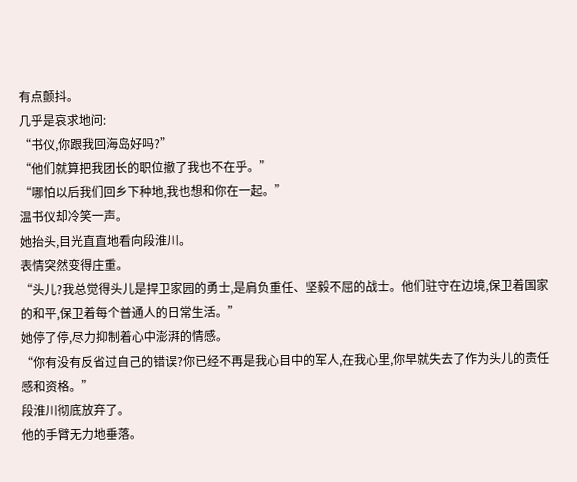有点颤抖。
几乎是哀求地问:
“书仪,你跟我回海岛好吗?”
“他们就算把我团长的职位撤了我也不在乎。”
“哪怕以后我们回乡下种地,我也想和你在一起。”
温书仪却冷笑一声。
她抬头,目光直直地看向段淮川。
表情突然变得庄重。
“头儿?我总觉得头儿是捍卫家园的勇士,是肩负重任、坚毅不屈的战士。他们驻守在边境,保卫着国家的和平,保卫着每个普通人的日常生活。”
她停了停,尽力抑制着心中澎湃的情感。
“你有没有反省过自己的错误?你已经不再是我心目中的军人,在我心里,你早就失去了作为头儿的责任感和资格。”
段淮川彻底放弃了。
他的手臂无力地垂落。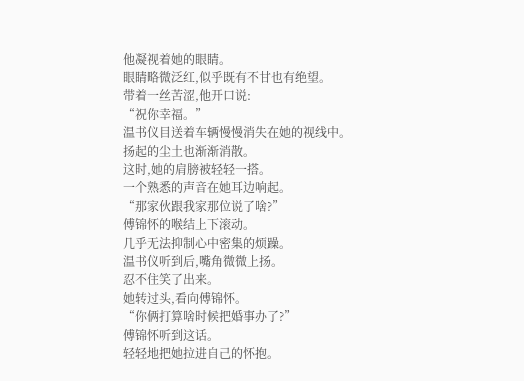他凝视着她的眼睛。
眼睛略微泛红,似乎既有不甘也有绝望。
带着一丝苦涩,他开口说:
“祝你幸福。”
温书仪目送着车辆慢慢消失在她的视线中。
扬起的尘土也渐渐消散。
这时,她的肩膀被轻轻一搭。
一个熟悉的声音在她耳边响起。
“那家伙跟我家那位说了啥?”
傅锦怀的喉结上下滚动。
几乎无法抑制心中密集的烦躁。
温书仪听到后,嘴角微微上扬。
忍不住笑了出来。
她转过头,看向傅锦怀。
“你俩打算啥时候把婚事办了?”
傅锦怀听到这话。
轻轻地把她拉进自己的怀抱。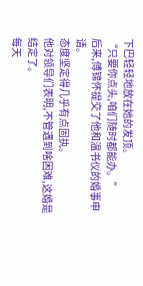下巴轻轻地放在她的发顶。
“只要你点头,咱们随时都能办。”
后来,傅锦怀提交了他和温书仪的婚事申请。
态度坚定得几乎有点固执。
他对领导们表明,不管遇到啥困难,这婚是结定了。
每天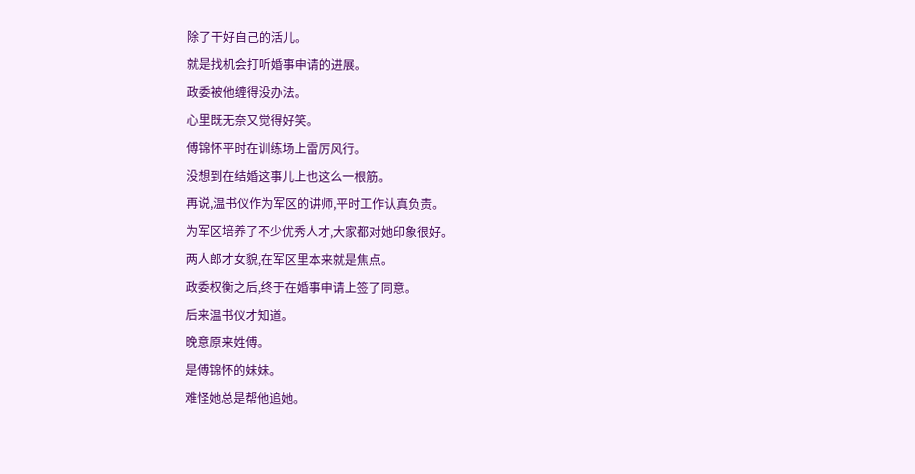除了干好自己的活儿。
就是找机会打听婚事申请的进展。
政委被他缠得没办法。
心里既无奈又觉得好笑。
傅锦怀平时在训练场上雷厉风行。
没想到在结婚这事儿上也这么一根筋。
再说,温书仪作为军区的讲师,平时工作认真负责。
为军区培养了不少优秀人才,大家都对她印象很好。
两人郎才女貌,在军区里本来就是焦点。
政委权衡之后,终于在婚事申请上签了同意。
后来温书仪才知道。
晚意原来姓傅。
是傅锦怀的妹妹。
难怪她总是帮他追她。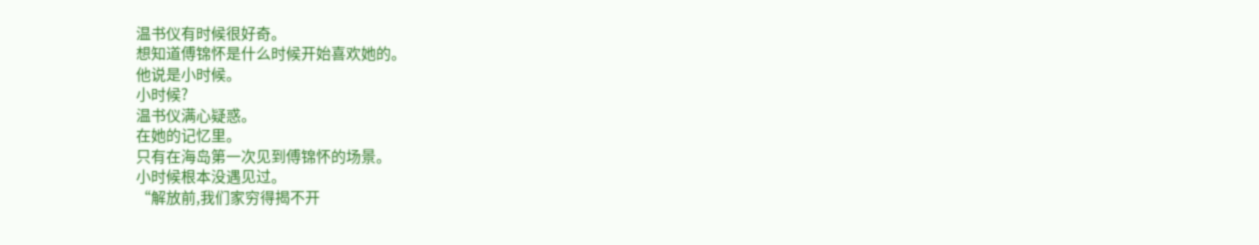温书仪有时候很好奇。
想知道傅锦怀是什么时候开始喜欢她的。
他说是小时候。
小时候?
温书仪满心疑惑。
在她的记忆里。
只有在海岛第一次见到傅锦怀的场景。
小时候根本没遇见过。
“解放前,我们家穷得揭不开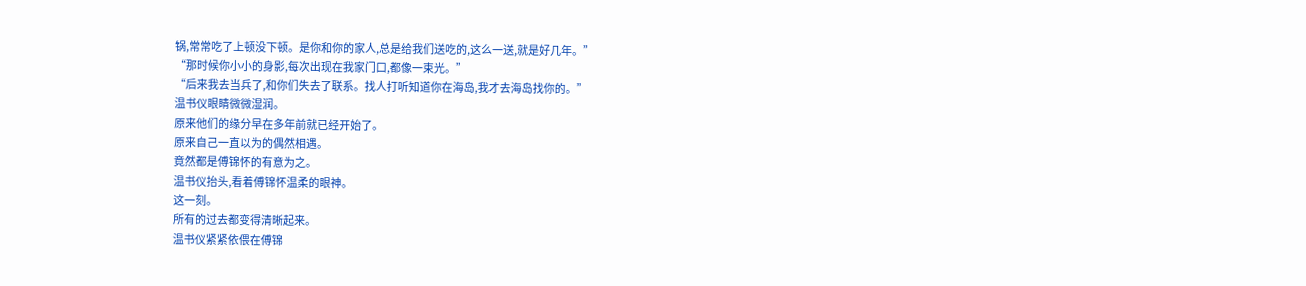锅,常常吃了上顿没下顿。是你和你的家人,总是给我们送吃的,这么一送,就是好几年。”
“那时候你小小的身影,每次出现在我家门口,都像一束光。”
“后来我去当兵了,和你们失去了联系。找人打听知道你在海岛,我才去海岛找你的。”
温书仪眼睛微微湿润。
原来他们的缘分早在多年前就已经开始了。
原来自己一直以为的偶然相遇。
竟然都是傅锦怀的有意为之。
温书仪抬头,看着傅锦怀温柔的眼神。
这一刻。
所有的过去都变得清晰起来。
温书仪紧紧依偎在傅锦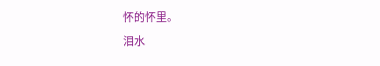怀的怀里。
泪水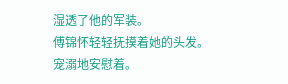湿透了他的军装。
傅锦怀轻轻抚摸着她的头发。
宠溺地安慰着。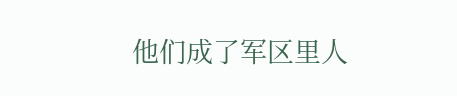他们成了军区里人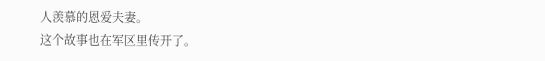人羡慕的恩爱夫妻。
这个故事也在军区里传开了。